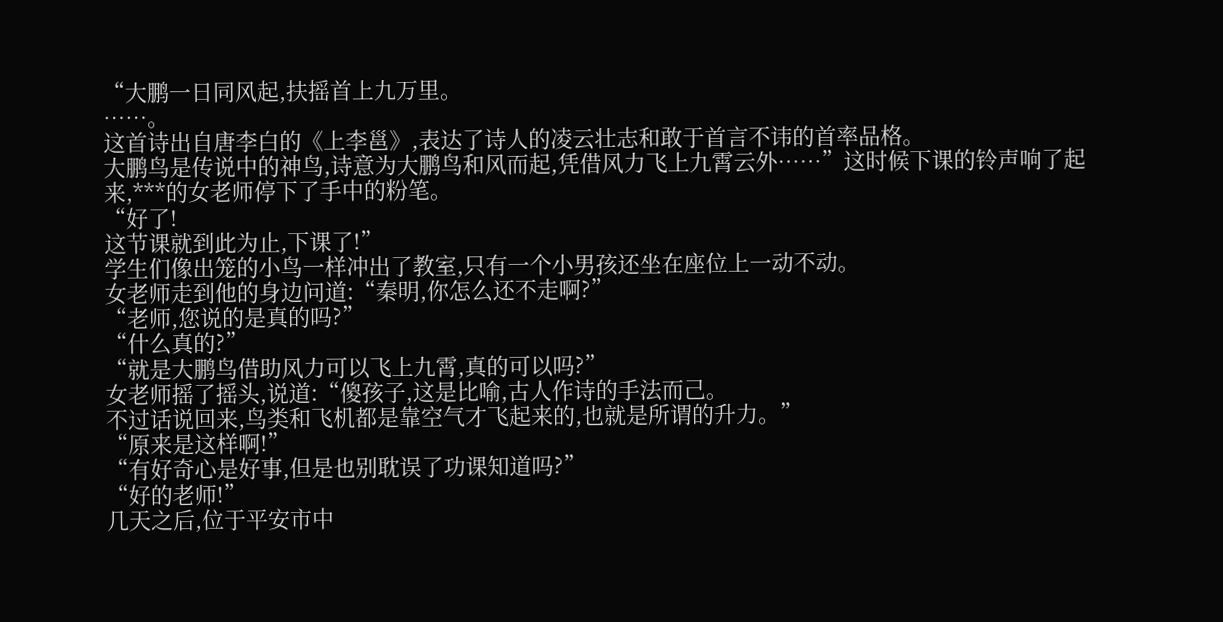“大鹏一日同风起,扶摇首上九万里。
……。
这首诗出自唐李白的《上李邕》,表达了诗人的凌云壮志和敢于首言不讳的首率品格。
大鹏鸟是传说中的神鸟,诗意为大鹏鸟和风而起,凭借风力飞上九霄云外……”这时候下课的铃声响了起来,***的女老师停下了手中的粉笔。
“好了!
这节课就到此为止,下课了!”
学生们像出笼的小鸟一样冲出了教室,只有一个小男孩还坐在座位上一动不动。
女老师走到他的身边问道:“秦明,你怎么还不走啊?”
“老师,您说的是真的吗?”
“什么真的?”
“就是大鹏鸟借助风力可以飞上九霄,真的可以吗?”
女老师摇了摇头,说道:“傻孩子,这是比喻,古人作诗的手法而己。
不过话说回来,鸟类和飞机都是靠空气才飞起来的,也就是所谓的升力。”
“原来是这样啊!”
“有好奇心是好事,但是也别耽误了功课知道吗?”
“好的老师!”
几天之后,位于平安市中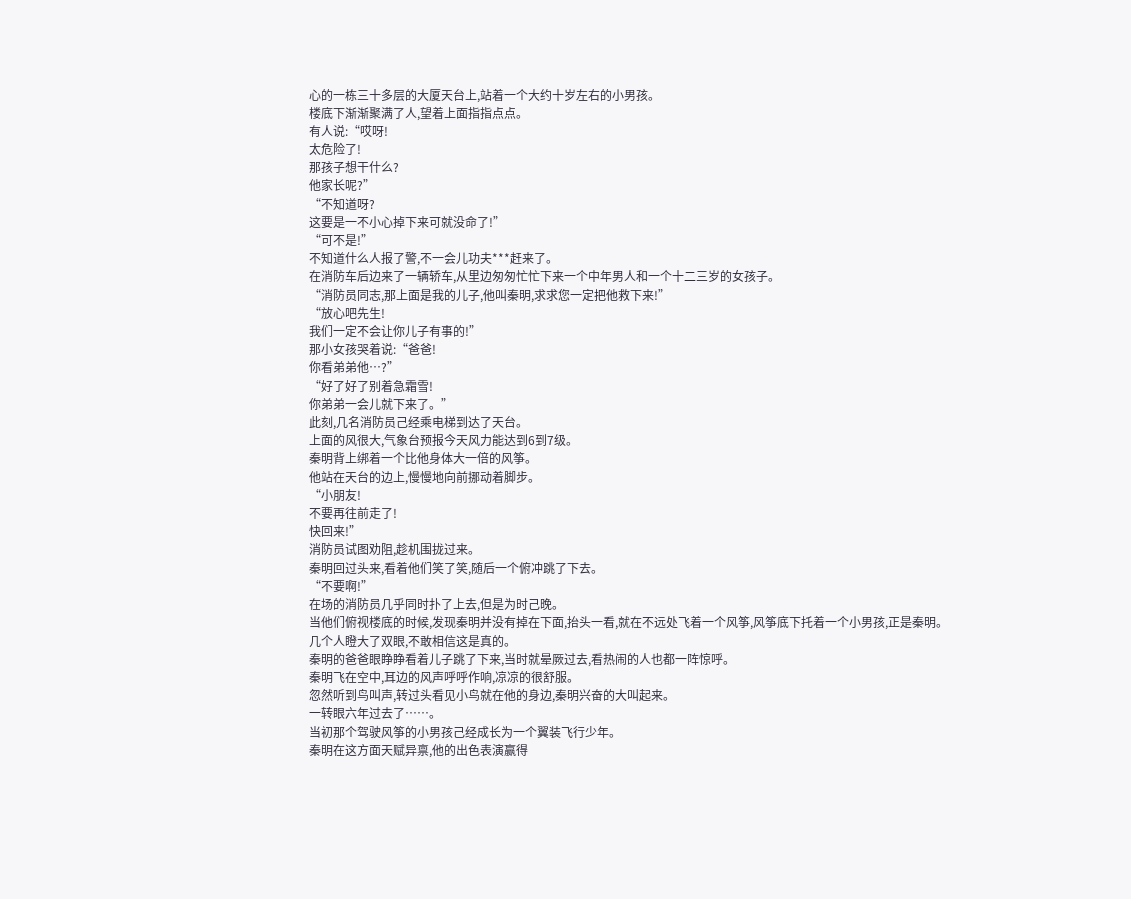心的一栋三十多层的大厦天台上,站着一个大约十岁左右的小男孩。
楼底下渐渐聚满了人,望着上面指指点点。
有人说:“哎呀!
太危险了!
那孩子想干什么?
他家长呢?”
“不知道呀?
这要是一不小心掉下来可就没命了!”
“可不是!”
不知道什么人报了警,不一会儿功夫***赶来了。
在消防车后边来了一辆轿车,从里边匆匆忙忙下来一个中年男人和一个十二三岁的女孩子。
“消防员同志,那上面是我的儿子,他叫秦明,求求您一定把他救下来!”
“放心吧先生!
我们一定不会让你儿子有事的!”
那小女孩哭着说:“爸爸!
你看弟弟他…?”
“好了好了别着急霜雪!
你弟弟一会儿就下来了。”
此刻,几名消防员己经乘电梯到达了天台。
上面的风很大,气象台预报今天风力能达到6到7级。
秦明背上绑着一个比他身体大一倍的风筝。
他站在天台的边上,慢慢地向前挪动着脚步。
“小朋友!
不要再往前走了!
快回来!”
消防员试图劝阻,趁机围拢过来。
秦明回过头来,看着他们笑了笑,随后一个俯冲跳了下去。
“不要啊!”
在场的消防员几乎同时扑了上去,但是为时己晚。
当他们俯视楼底的时候,发现秦明并没有掉在下面,抬头一看,就在不远处飞着一个风筝,风筝底下托着一个小男孩,正是秦明。
几个人瞪大了双眼,不敢相信这是真的。
秦明的爸爸眼睁睁看着儿子跳了下来,当时就晕厥过去,看热闹的人也都一阵惊呼。
秦明飞在空中,耳边的风声呼呼作响,凉凉的很舒服。
忽然听到鸟叫声,转过头看见小鸟就在他的身边,秦明兴奋的大叫起来。
一转眼六年过去了……。
当初那个驾驶风筝的小男孩己经成长为一个翼装飞行少年。
秦明在这方面天赋异禀,他的出色表演赢得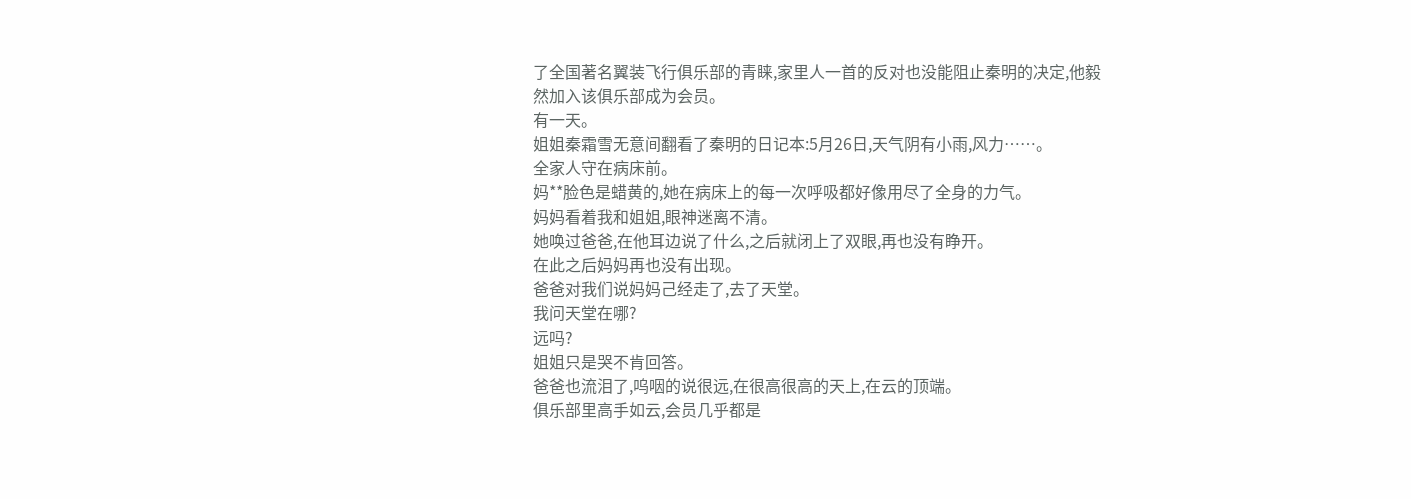了全国著名翼装飞行俱乐部的青睐,家里人一首的反对也没能阻止秦明的决定,他毅然加入该俱乐部成为会员。
有一天。
姐姐秦霜雪无意间翻看了秦明的日记本:5月26日,天气阴有小雨,风力……。
全家人守在病床前。
妈**脸色是蜡黄的,她在病床上的每一次呼吸都好像用尽了全身的力气。
妈妈看着我和姐姐,眼神迷离不清。
她唤过爸爸,在他耳边说了什么,之后就闭上了双眼,再也没有睁开。
在此之后妈妈再也没有出现。
爸爸对我们说妈妈己经走了,去了天堂。
我问天堂在哪?
远吗?
姐姐只是哭不肯回答。
爸爸也流泪了,呜咽的说很远,在很高很高的天上,在云的顶端。
俱乐部里高手如云,会员几乎都是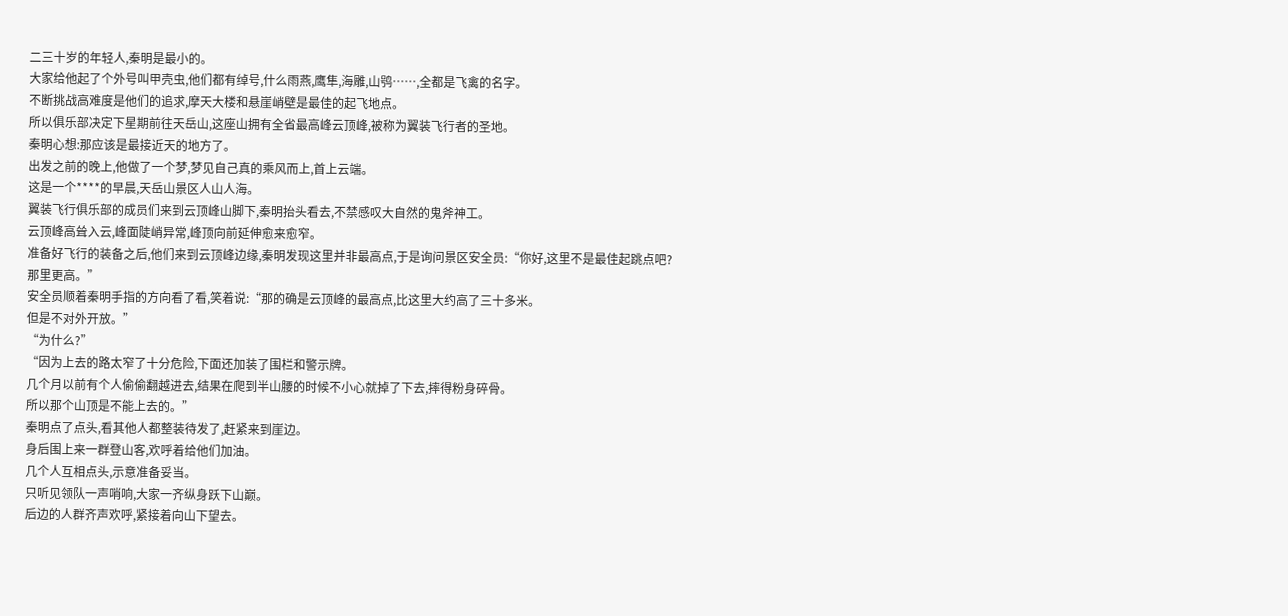二三十岁的年轻人,秦明是最小的。
大家给他起了个外号叫甲壳虫,他们都有绰号,什么雨燕,鹰隼,海雕,山鸮……,全都是飞禽的名字。
不断挑战高难度是他们的追求,摩天大楼和悬崖峭壁是最佳的起飞地点。
所以俱乐部决定下星期前往天岳山,这座山拥有全省最高峰云顶峰,被称为翼装飞行者的圣地。
秦明心想:那应该是最接近天的地方了。
出发之前的晚上,他做了一个梦,梦见自己真的乘风而上,首上云端。
这是一个****的早晨,天岳山景区人山人海。
翼装飞行俱乐部的成员们来到云顶峰山脚下,秦明抬头看去,不禁感叹大自然的鬼斧神工。
云顶峰高耸入云,峰面陡峭异常,峰顶向前延伸愈来愈窄。
准备好飞行的装备之后,他们来到云顶峰边缘,秦明发现这里并非最高点,于是询问景区安全员:“你好,这里不是最佳起跳点吧?
那里更高。”
安全员顺着秦明手指的方向看了看,笑着说:“那的确是云顶峰的最高点,比这里大约高了三十多米。
但是不对外开放。”
“为什么?”
“因为上去的路太窄了十分危险,下面还加装了围栏和警示牌。
几个月以前有个人偷偷翻越进去,结果在爬到半山腰的时候不小心就掉了下去,摔得粉身碎骨。
所以那个山顶是不能上去的。”
秦明点了点头,看其他人都整装待发了,赶紧来到崖边。
身后围上来一群登山客,欢呼着给他们加油。
几个人互相点头,示意准备妥当。
只听见领队一声哨响,大家一齐纵身跃下山巅。
后边的人群齐声欢呼,紧接着向山下望去。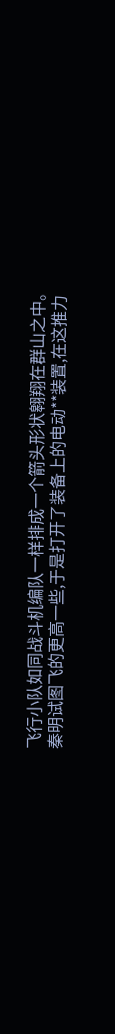飞行小队如同战斗机编队一样排成一个箭头形状翱翔在群山之中。
秦明试图飞的更高一些,于是打开了装备上的电动**装置,在这推力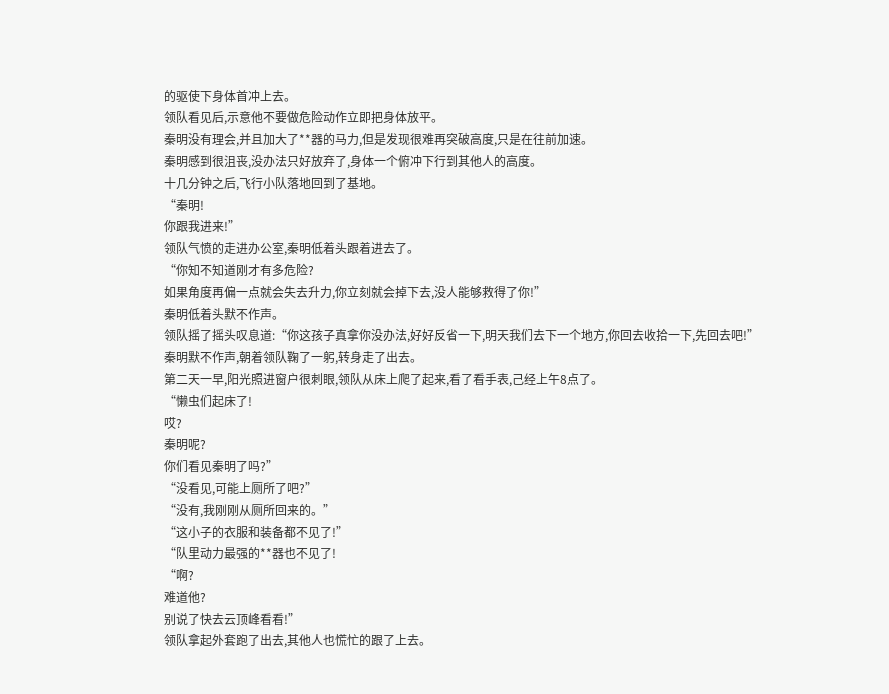的驱使下身体首冲上去。
领队看见后,示意他不要做危险动作立即把身体放平。
秦明没有理会,并且加大了**器的马力,但是发现很难再突破高度,只是在往前加速。
秦明感到很沮丧,没办法只好放弃了,身体一个俯冲下行到其他人的高度。
十几分钟之后,飞行小队落地回到了基地。
“秦明!
你跟我进来!”
领队气愤的走进办公室,秦明低着头跟着进去了。
“你知不知道刚才有多危险?
如果角度再偏一点就会失去升力,你立刻就会掉下去,没人能够救得了你!”
秦明低着头默不作声。
领队摇了摇头叹息道:“你这孩子真拿你没办法,好好反省一下,明天我们去下一个地方,你回去收拾一下,先回去吧!”
秦明默不作声,朝着领队鞠了一躬,转身走了出去。
第二天一早,阳光照进窗户很刺眼,领队从床上爬了起来,看了看手表,己经上午8点了。
“懒虫们起床了!
哎?
秦明呢?
你们看见秦明了吗?”
“没看见,可能上厕所了吧?”
“没有,我刚刚从厕所回来的。”
“这小子的衣服和装备都不见了!”
“队里动力最强的**器也不见了!
“啊?
难道他?
别说了快去云顶峰看看!”
领队拿起外套跑了出去,其他人也慌忙的跟了上去。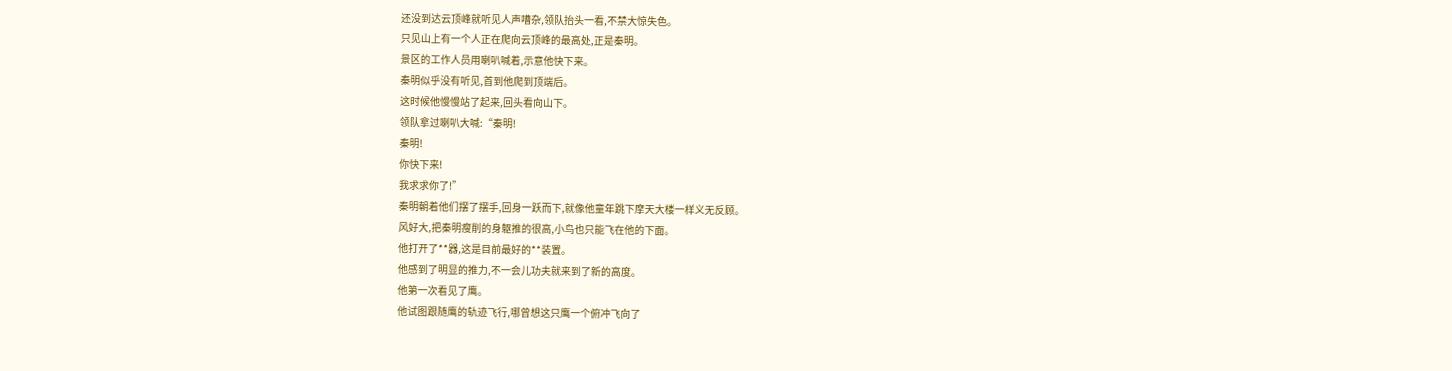还没到达云顶峰就听见人声嘈杂,领队抬头一看,不禁大惊失色。
只见山上有一个人正在爬向云顶峰的最高处,正是秦明。
景区的工作人员用喇叭喊着,示意他快下来。
秦明似乎没有听见,首到他爬到顶端后。
这时候他慢慢站了起来,回头看向山下。
领队拿过喇叭大喊:“秦明!
秦明!
你快下来!
我求求你了!”
秦明朝着他们摆了摆手,回身一跃而下,就像他童年跳下摩天大楼一样义无反顾。
风好大,把秦明瘦削的身躯推的很高,小鸟也只能飞在他的下面。
他打开了**器,这是目前最好的**装置。
他感到了明显的推力,不一会儿功夫就来到了新的高度。
他第一次看见了鹰。
他试图跟随鹰的轨迹飞行,哪曾想这只鹰一个俯冲飞向了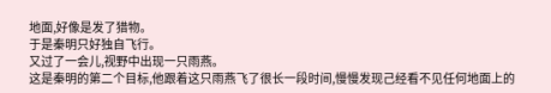地面,好像是发了猎物。
于是秦明只好独自飞行。
又过了一会儿,视野中出现一只雨燕。
这是秦明的第二个目标,他跟着这只雨燕飞了很长一段时间,慢慢发现己经看不见任何地面上的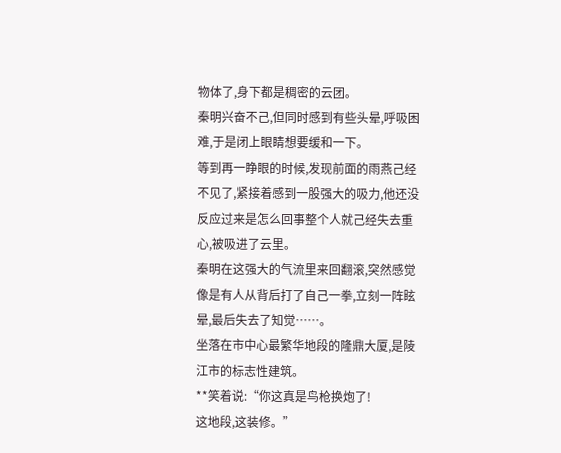物体了,身下都是稠密的云团。
秦明兴奋不己,但同时感到有些头晕,呼吸困难,于是闭上眼睛想要缓和一下。
等到再一睁眼的时候,发现前面的雨燕己经不见了,紧接着感到一股强大的吸力,他还没反应过来是怎么回事整个人就己经失去重心,被吸进了云里。
秦明在这强大的气流里来回翻滚,突然感觉像是有人从背后打了自己一拳,立刻一阵眩晕,最后失去了知觉……。
坐落在市中心最繁华地段的隆鼎大厦,是陵江市的标志性建筑。
**笑着说:“你这真是鸟枪换炮了!
这地段,这装修。”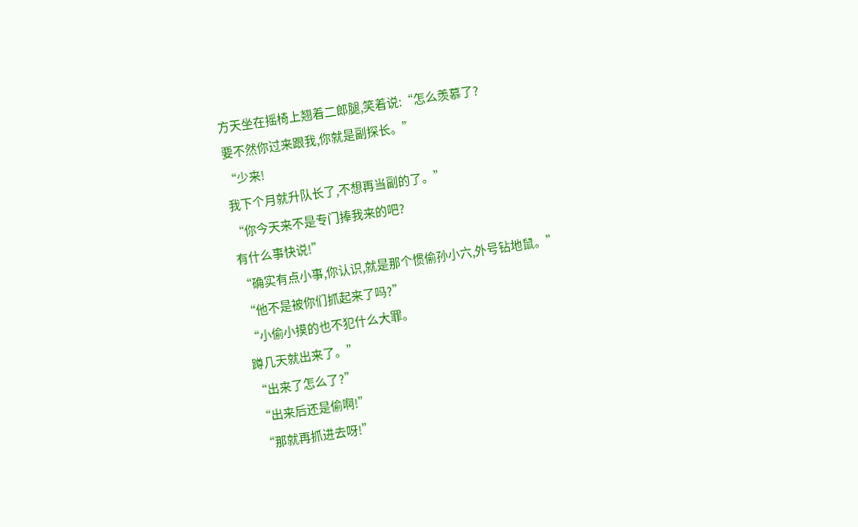方天坐在摇椅上翘着二郎腿,笑着说:“怎么羡慕了?
要不然你过来跟我,你就是副探长。”
“少来!
我下个月就升队长了,不想再当副的了。”
“你今天来不是专门捧我来的吧?
有什么事快说!”
“确实有点小事,你认识,就是那个惯偷孙小六,外号钻地鼠。”
“他不是被你们抓起来了吗?”
“小偷小摸的也不犯什么大罪。
蹲几天就出来了。”
“出来了怎么了?”
“出来后还是偷啊!”
“那就再抓进去呀!”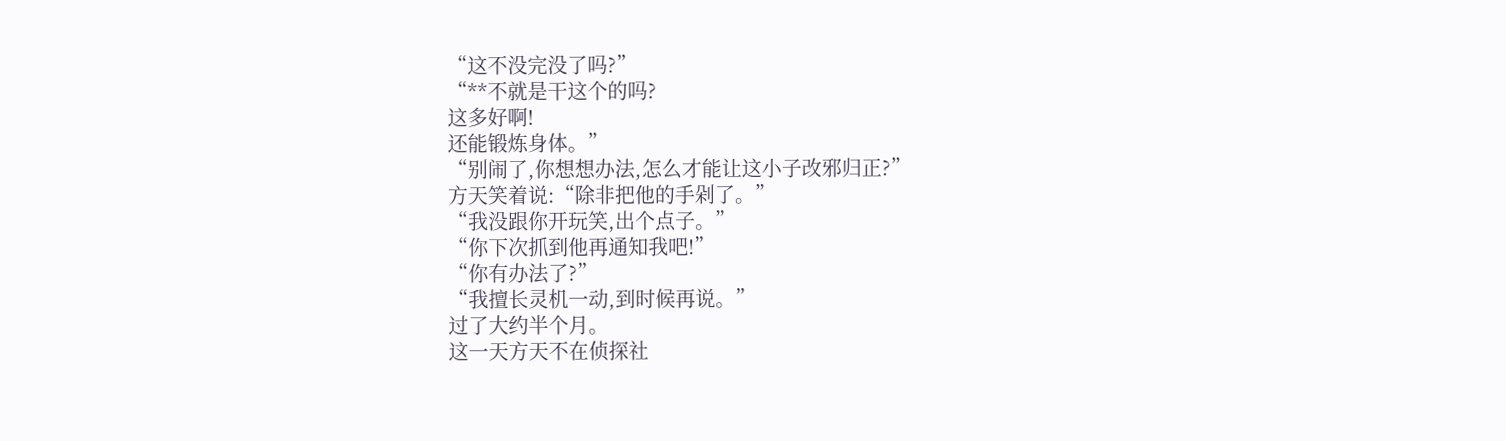“这不没完没了吗?”
“**不就是干这个的吗?
这多好啊!
还能锻炼身体。”
“别闹了,你想想办法,怎么才能让这小子改邪归正?”
方天笑着说:“除非把他的手剁了。”
“我没跟你开玩笑,出个点子。”
“你下次抓到他再通知我吧!”
“你有办法了?”
“我擅长灵机一动,到时候再说。”
过了大约半个月。
这一天方天不在侦探社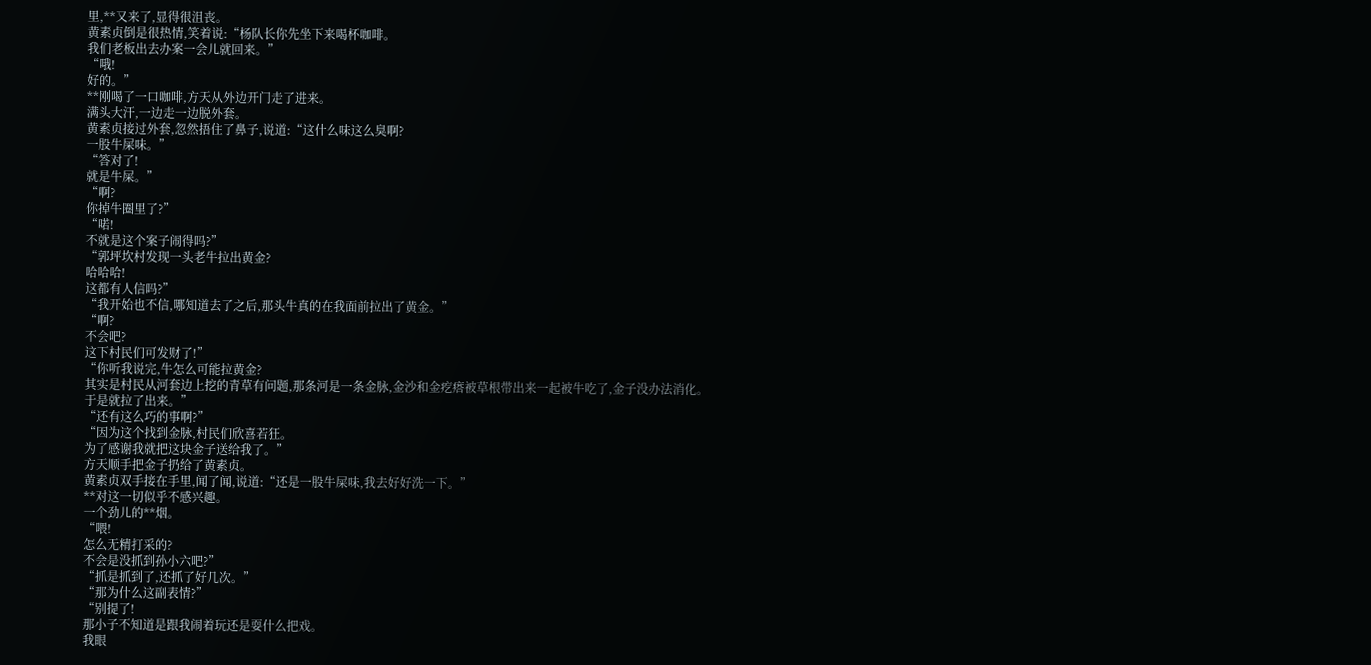里,**又来了,显得很沮丧。
黄素贞倒是很热情,笑着说:“杨队长你先坐下来喝杯咖啡。
我们老板出去办案一会儿就回来。”
“哦!
好的。”
**刚喝了一口咖啡,方天从外边开门走了进来。
满头大汗,一边走一边脱外套。
黄素贞接过外套,忽然捂住了鼻子,说道:“这什么味这么臭啊?
一股牛屎味。”
“答对了!
就是牛屎。”
“啊?
你掉牛圈里了?”
“喏!
不就是这个案子闹得吗?”
“郭坪坎村发现一头老牛拉出黄金?
哈哈哈!
这都有人信吗?”
“我开始也不信,哪知道去了之后,那头牛真的在我面前拉出了黄金。”
“啊?
不会吧?
这下村民们可发财了!”
“你听我说完,牛怎么可能拉黄金?
其实是村民从河套边上挖的青草有问题,那条河是一条金脉,金沙和金疙瘩被草根带出来一起被牛吃了,金子没办法消化。
于是就拉了出来。”
“还有这么巧的事啊?”
“因为这个找到金脉,村民们欣喜若狂。
为了感谢我就把这块金子送给我了。”
方天顺手把金子扔给了黄素贞。
黄素贞双手接在手里,闻了闻,说道:“还是一股牛屎味,我去好好洗一下。”
**对这一切似乎不感兴趣。
一个劲儿的**烟。
“喂!
怎么无精打采的?
不会是没抓到孙小六吧?”
“抓是抓到了,还抓了好几次。”
“那为什么这副表情?”
“别提了!
那小子不知道是跟我闹着玩还是耍什么把戏。
我眼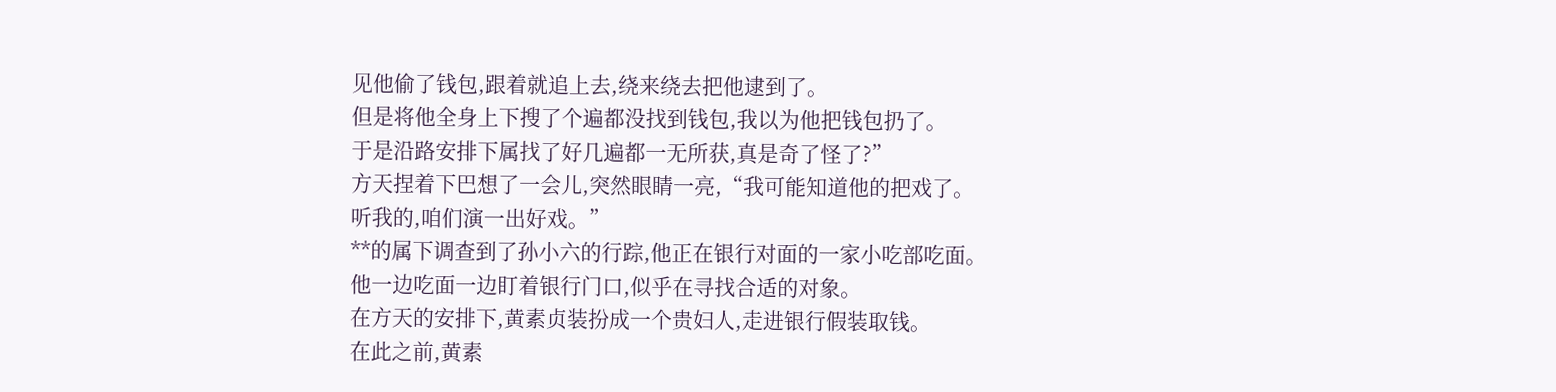见他偷了钱包,跟着就追上去,绕来绕去把他逮到了。
但是将他全身上下搜了个遍都没找到钱包,我以为他把钱包扔了。
于是沿路安排下属找了好几遍都一无所获,真是奇了怪了?”
方天捏着下巴想了一会儿,突然眼睛一亮,“我可能知道他的把戏了。
听我的,咱们演一出好戏。”
**的属下调查到了孙小六的行踪,他正在银行对面的一家小吃部吃面。
他一边吃面一边盯着银行门口,似乎在寻找合适的对象。
在方天的安排下,黄素贞装扮成一个贵妇人,走进银行假装取钱。
在此之前,黄素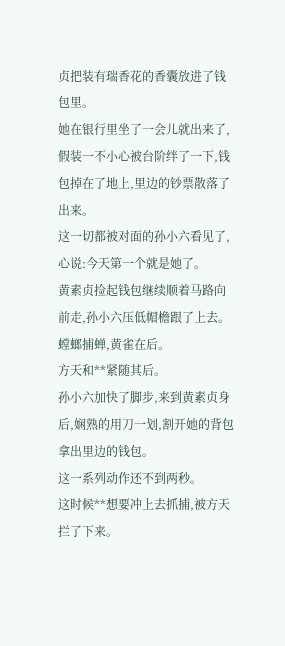贞把装有瑞香花的香囊放进了钱包里。
她在银行里坐了一会儿就出来了,假装一不小心被台阶绊了一下,钱包掉在了地上,里边的钞票散落了出来。
这一切都被对面的孙小六看见了,心说:今天第一个就是她了。
黄素贞捡起钱包继续顺着马路向前走,孙小六压低帽檐跟了上去。
螳螂捕蝉,黄雀在后。
方天和**紧随其后。
孙小六加快了脚步,来到黄素贞身后,娴熟的用刀一划,割开她的背包拿出里边的钱包。
这一系列动作还不到两秒。
这时候**想要冲上去抓捕,被方天拦了下来。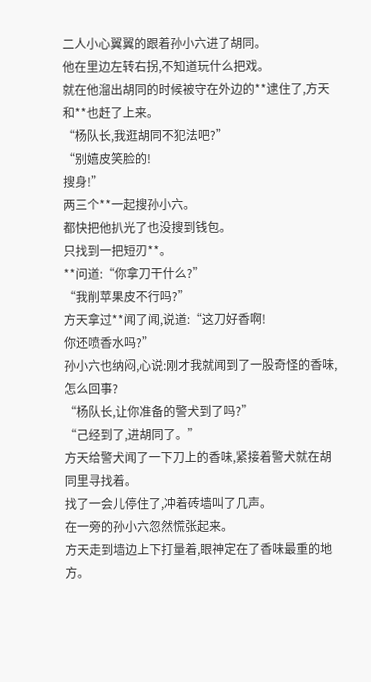二人小心翼翼的跟着孙小六进了胡同。
他在里边左转右拐,不知道玩什么把戏。
就在他溜出胡同的时候被守在外边的**逮住了,方天和**也赶了上来。
“杨队长,我逛胡同不犯法吧?”
“别嬉皮笑脸的!
搜身!”
两三个**一起搜孙小六。
都快把他扒光了也没搜到钱包。
只找到一把短刃**。
**问道:“你拿刀干什么?”
“我削苹果皮不行吗?”
方天拿过**闻了闻,说道:“这刀好香啊!
你还喷香水吗?”
孙小六也纳闷,心说:刚才我就闻到了一股奇怪的香味,怎么回事?
“杨队长,让你准备的警犬到了吗?”
“己经到了,进胡同了。”
方天给警犬闻了一下刀上的香味,紧接着警犬就在胡同里寻找着。
找了一会儿停住了,冲着砖墙叫了几声。
在一旁的孙小六忽然慌张起来。
方天走到墙边上下打量着,眼神定在了香味最重的地方。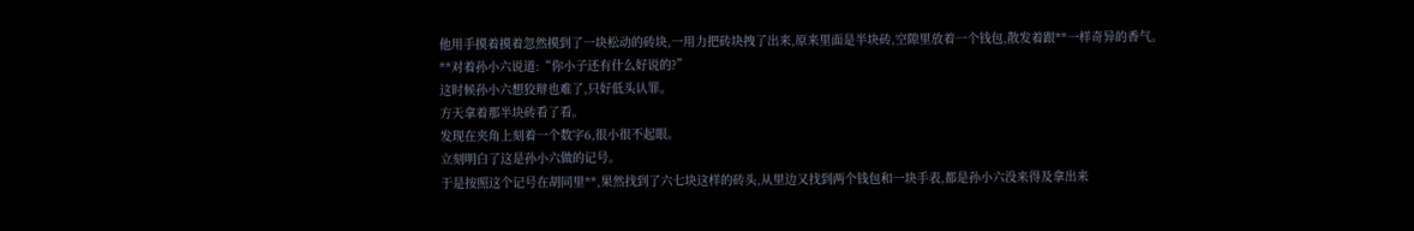他用手摸着摸着忽然摸到了一块松动的砖块,一用力把砖块拽了出来,原来里面是半块砖,空隙里放着一个钱包,散发着跟**一样奇异的香气。
**对着孙小六说道:“你小子还有什么好说的?”
这时候孙小六想狡辩也难了,只好低头认罪。
方天拿着那半块砖看了看。
发现在夹角上刻着一个数字6,很小很不起眼。
立刻明白了这是孙小六做的记号。
于是按照这个记号在胡同里**,果然找到了六七块这样的砖头,从里边又找到两个钱包和一块手表,都是孙小六没来得及拿出来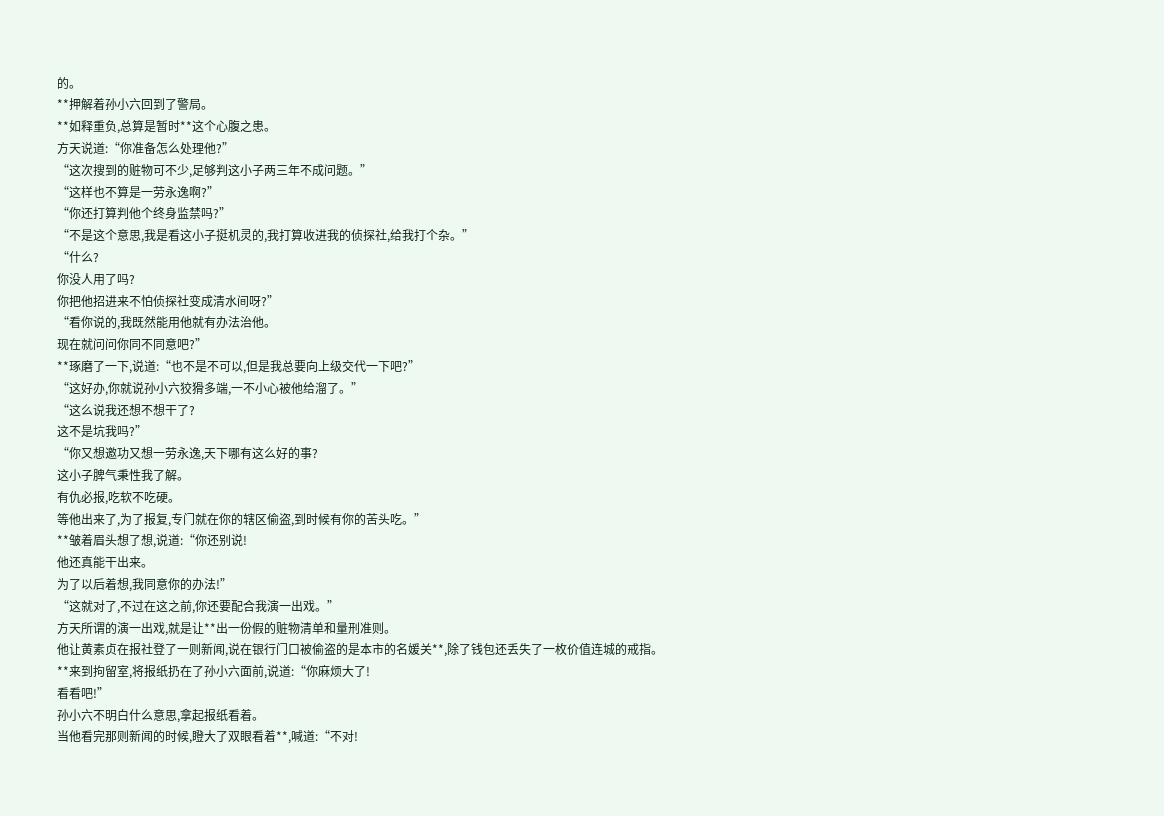的。
**押解着孙小六回到了警局。
**如释重负,总算是暂时**这个心腹之患。
方天说道:“你准备怎么处理他?”
“这次搜到的赃物可不少,足够判这小子两三年不成问题。”
“这样也不算是一劳永逸啊?”
“你还打算判他个终身监禁吗?”
“不是这个意思,我是看这小子挺机灵的,我打算收进我的侦探社,给我打个杂。”
“什么?
你没人用了吗?
你把他招进来不怕侦探社变成清水间呀?”
“看你说的,我既然能用他就有办法治他。
现在就问问你同不同意吧?”
**琢磨了一下,说道:“也不是不可以,但是我总要向上级交代一下吧?”
“这好办,你就说孙小六狡猾多端,一不小心被他给溜了。”
“这么说我还想不想干了?
这不是坑我吗?”
“你又想邀功又想一劳永逸,天下哪有这么好的事?
这小子脾气秉性我了解。
有仇必报,吃软不吃硬。
等他出来了,为了报复,专门就在你的辖区偷盗,到时候有你的苦头吃。”
**皱着眉头想了想,说道:“你还别说!
他还真能干出来。
为了以后着想,我同意你的办法!”
“这就对了,不过在这之前,你还要配合我演一出戏。”
方天所谓的演一出戏,就是让**出一份假的赃物清单和量刑准则。
他让黄素贞在报社登了一则新闻,说在银行门口被偷盗的是本市的名媛关**,除了钱包还丢失了一枚价值连城的戒指。
**来到拘留室,将报纸扔在了孙小六面前,说道:“你麻烦大了!
看看吧!”
孙小六不明白什么意思,拿起报纸看着。
当他看完那则新闻的时候,瞪大了双眼看着**,喊道:“不对!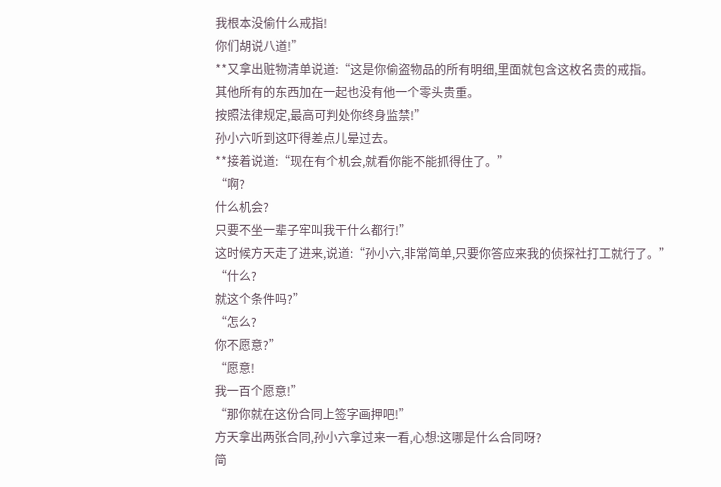我根本没偷什么戒指!
你们胡说八道!”
**又拿出赃物清单说道:“这是你偷盗物品的所有明细,里面就包含这枚名贵的戒指。
其他所有的东西加在一起也没有他一个零头贵重。
按照法律规定,最高可判处你终身监禁!”
孙小六听到这吓得差点儿晕过去。
**接着说道:“现在有个机会,就看你能不能抓得住了。”
“啊?
什么机会?
只要不坐一辈子牢叫我干什么都行!”
这时候方天走了进来,说道:“孙小六,非常简单,只要你答应来我的侦探社打工就行了。”
“什么?
就这个条件吗?”
“怎么?
你不愿意?”
“愿意!
我一百个愿意!”
“那你就在这份合同上签字画押吧!”
方天拿出两张合同,孙小六拿过来一看,心想:这哪是什么合同呀?
简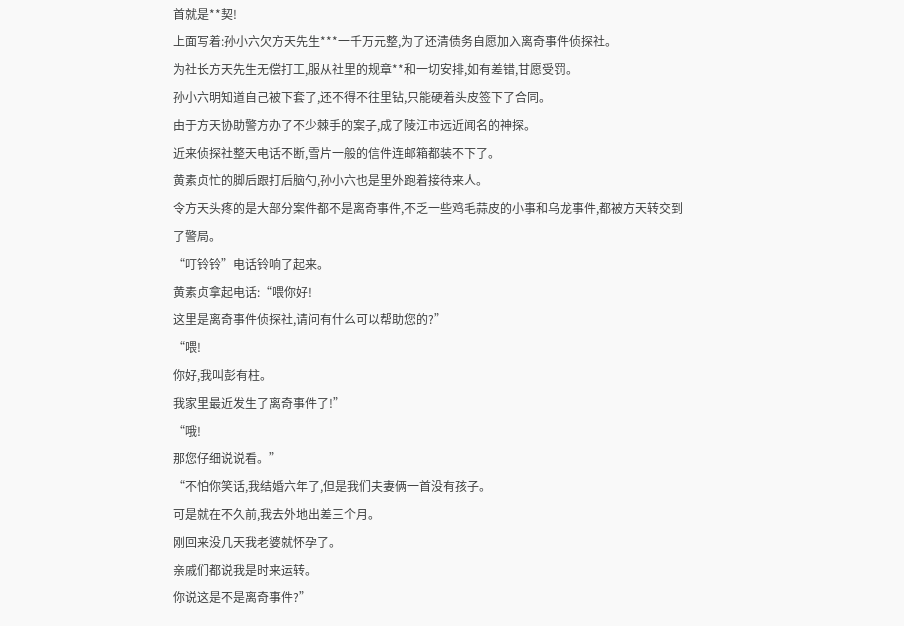首就是**契!
上面写着:孙小六欠方天先生***一千万元整,为了还清债务自愿加入离奇事件侦探社。
为社长方天先生无偿打工,服从社里的规章**和一切安排,如有差错,甘愿受罚。
孙小六明知道自己被下套了,还不得不往里钻,只能硬着头皮签下了合同。
由于方天协助警方办了不少棘手的案子,成了陵江市远近闻名的神探。
近来侦探社整天电话不断,雪片一般的信件连邮箱都装不下了。
黄素贞忙的脚后跟打后脑勺,孙小六也是里外跑着接待来人。
令方天头疼的是大部分案件都不是离奇事件,不乏一些鸡毛蒜皮的小事和乌龙事件,都被方天转交到了警局。
“叮铃铃”电话铃响了起来。
黄素贞拿起电话:“喂你好!
这里是离奇事件侦探社,请问有什么可以帮助您的?”
“喂!
你好,我叫彭有柱。
我家里最近发生了离奇事件了!”
“哦!
那您仔细说说看。”
“不怕你笑话,我结婚六年了,但是我们夫妻俩一首没有孩子。
可是就在不久前,我去外地出差三个月。
刚回来没几天我老婆就怀孕了。
亲戚们都说我是时来运转。
你说这是不是离奇事件?”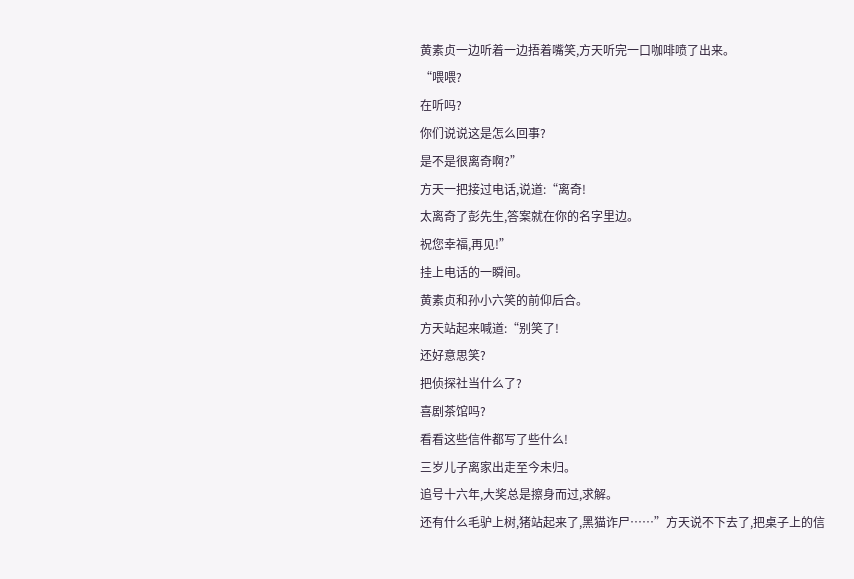黄素贞一边听着一边捂着嘴笑,方天听完一口咖啡喷了出来。
“喂喂?
在听吗?
你们说说这是怎么回事?
是不是很离奇啊?”
方天一把接过电话,说道:“离奇!
太离奇了彭先生,答案就在你的名字里边。
祝您幸福,再见!”
挂上电话的一瞬间。
黄素贞和孙小六笑的前仰后合。
方天站起来喊道:“别笑了!
还好意思笑?
把侦探社当什么了?
喜剧茶馆吗?
看看这些信件都写了些什么!
三岁儿子离家出走至今未归。
追号十六年,大奖总是擦身而过,求解。
还有什么毛驴上树,猪站起来了,黑猫诈尸……”方天说不下去了,把桌子上的信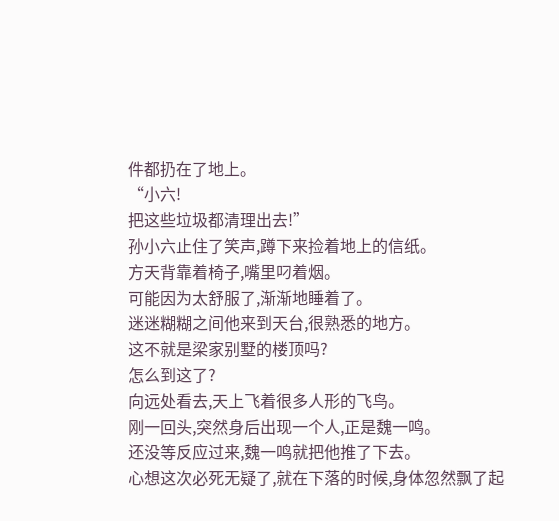件都扔在了地上。
“小六!
把这些垃圾都清理出去!”
孙小六止住了笑声,蹲下来捡着地上的信纸。
方天背靠着椅子,嘴里叼着烟。
可能因为太舒服了,渐渐地睡着了。
迷迷糊糊之间他来到天台,很熟悉的地方。
这不就是梁家别墅的楼顶吗?
怎么到这了?
向远处看去,天上飞着很多人形的飞鸟。
刚一回头,突然身后出现一个人,正是魏一鸣。
还没等反应过来,魏一鸣就把他推了下去。
心想这次必死无疑了,就在下落的时候,身体忽然飘了起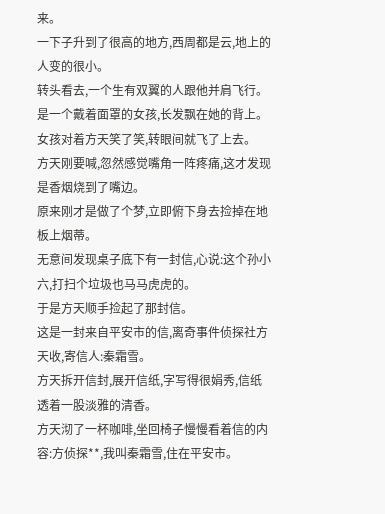来。
一下子升到了很高的地方,西周都是云,地上的人变的很小。
转头看去,一个生有双翼的人跟他并肩飞行。
是一个戴着面罩的女孩,长发飘在她的背上。
女孩对着方天笑了笑,转眼间就飞了上去。
方天刚要喊,忽然感觉嘴角一阵疼痛,这才发现是香烟烧到了嘴边。
原来刚才是做了个梦,立即俯下身去捡掉在地板上烟蒂。
无意间发现桌子底下有一封信,心说:这个孙小六,打扫个垃圾也马马虎虎的。
于是方天顺手捡起了那封信。
这是一封来自平安市的信,离奇事件侦探社方天收,寄信人:秦霜雪。
方天拆开信封,展开信纸,字写得很娟秀,信纸透着一股淡雅的清香。
方天沏了一杯咖啡,坐回椅子慢慢看着信的内容:方侦探**,我叫秦霜雪,住在平安市。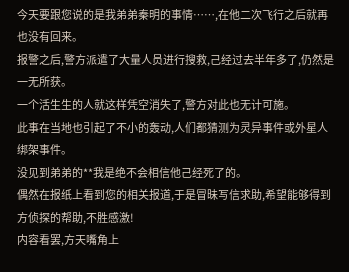今天要跟您说的是我弟弟秦明的事情……,在他二次飞行之后就再也没有回来。
报警之后,警方派遣了大量人员进行搜救,己经过去半年多了,仍然是一无所获。
一个活生生的人就这样凭空消失了,警方对此也无计可施。
此事在当地也引起了不小的轰动,人们都猜测为灵异事件或外星人绑架事件。
没见到弟弟的**我是绝不会相信他己经死了的。
偶然在报纸上看到您的相关报道,于是冒昧写信求助,希望能够得到方侦探的帮助,不胜感激!
内容看罢,方天嘴角上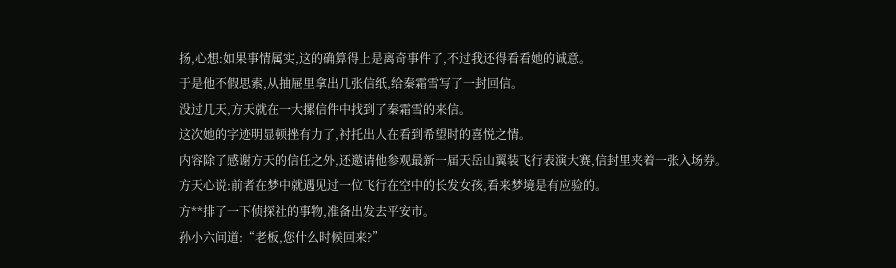扬,心想:如果事情属实,这的确算得上是离奇事件了,不过我还得看看她的诚意。
于是他不假思索,从抽屉里拿出几张信纸,给秦霜雪写了一封回信。
没过几天,方天就在一大摞信件中找到了秦霜雪的来信。
这次她的字迹明显顿挫有力了,衬托出人在看到希望时的喜悦之情。
内容除了感谢方天的信任之外,还邀请他参观最新一届天岳山翼装飞行表演大赛,信封里夹着一张入场券。
方天心说:前者在梦中就遇见过一位飞行在空中的长发女孩,看来梦境是有应验的。
方**排了一下侦探社的事物,准备出发去平安市。
孙小六问道:“老板,您什么时候回来?”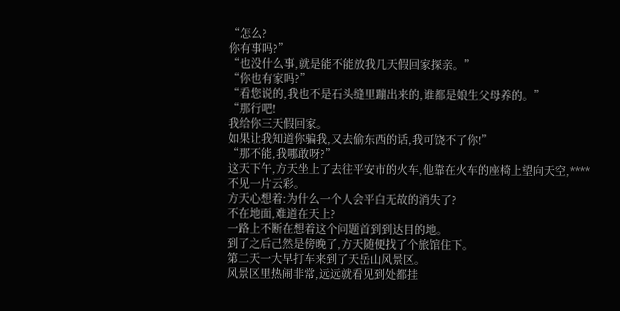“怎么?
你有事吗?”
“也没什么事,就是能不能放我几天假回家探亲。”
“你也有家吗?”
“看您说的,我也不是石头缝里蹦出来的,谁都是娘生父母养的。”
“那行吧!
我给你三天假回家。
如果让我知道你骗我,又去偷东西的话,我可饶不了你!”
“那不能,我哪敢呀?”
这天下午,方天坐上了去往平安市的火车,他靠在火车的座椅上望向天空,****不见一片云彩。
方天心想着:为什么一个人会平白无故的消失了?
不在地面,难道在天上?
一路上不断在想着这个问题首到到达目的地。
到了之后己然是傍晚了,方天随便找了个旅馆住下。
第二天一大早打车来到了天岳山风景区。
风景区里热闹非常,远远就看见到处都挂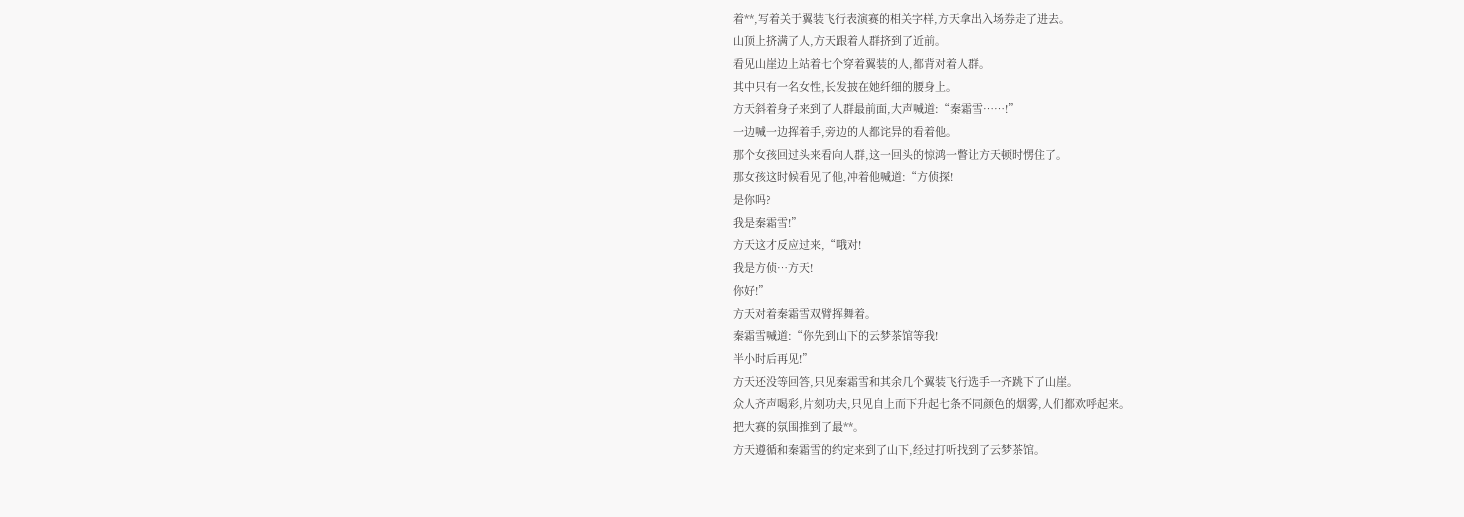着**,写着关于翼装飞行表演赛的相关字样,方天拿出入场券走了进去。
山顶上挤满了人,方天跟着人群挤到了近前。
看见山崖边上站着七个穿着翼装的人,都背对着人群。
其中只有一名女性,长发披在她纤细的腰身上。
方天斜着身子来到了人群最前面,大声喊道:“秦霜雪……!”
一边喊一边挥着手,旁边的人都诧异的看着他。
那个女孩回过头来看向人群,这一回头的惊鸿一瞥让方天顿时愣住了。
那女孩这时候看见了他,冲着他喊道:“方侦探!
是你吗?
我是秦霜雪!”
方天这才反应过来,“哦对!
我是方侦…方天!
你好!”
方天对着秦霜雪双臂挥舞着。
秦霜雪喊道:“你先到山下的云梦茶馆等我!
半小时后再见!”
方天还没等回答,只见秦霜雪和其余几个翼装飞行选手一齐跳下了山崖。
众人齐声喝彩,片刻功夫,只见自上而下升起七条不同颜色的烟雾,人们都欢呼起来。
把大赛的氛围推到了最**。
方天遵循和秦霜雪的约定来到了山下,经过打听找到了云梦茶馆。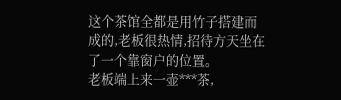这个茶馆全都是用竹子搭建而成的,老板很热情,招待方天坐在了一个靠窗户的位置。
老板端上来一壶***茶,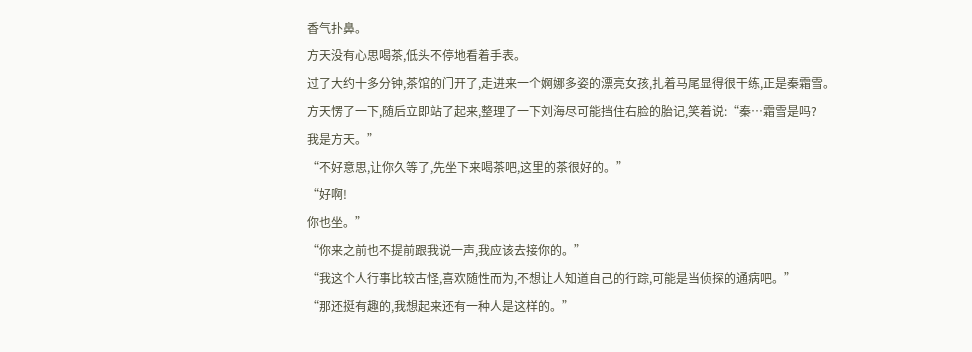香气扑鼻。
方天没有心思喝茶,低头不停地看着手表。
过了大约十多分钟,茶馆的门开了,走进来一个婀娜多姿的漂亮女孩,扎着马尾显得很干练,正是秦霜雪。
方天愣了一下,随后立即站了起来,整理了一下刘海尽可能挡住右脸的胎记,笑着说:“秦…霜雪是吗?
我是方天。”
“不好意思,让你久等了,先坐下来喝茶吧,这里的茶很好的。”
“好啊!
你也坐。”
“你来之前也不提前跟我说一声,我应该去接你的。”
“我这个人行事比较古怪,喜欢随性而为,不想让人知道自己的行踪,可能是当侦探的通病吧。”
“那还挺有趣的,我想起来还有一种人是这样的。”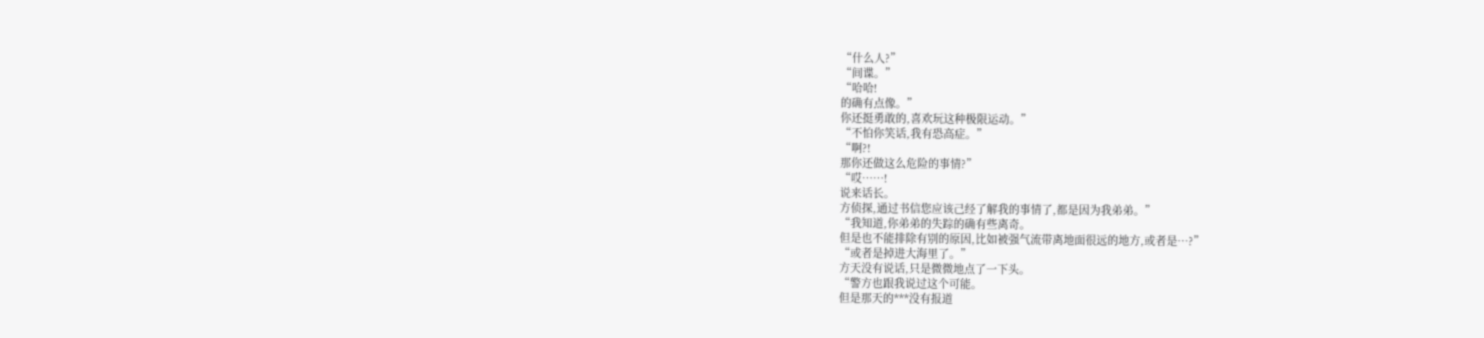“什么人?”
“间谍。”
“哈哈!
的确有点像。”
你还挺勇敢的,喜欢玩这种极限运动。”
“不怕你笑话,我有恐高症。”
“啊?!
那你还做这么危险的事情?”
“哎……!
说来话长。
方侦探,通过书信您应该己经了解我的事情了,都是因为我弟弟。”
“我知道,你弟弟的失踪的确有些离奇。
但是也不能排除有别的原因,比如被强气流带离地面很远的地方,或者是…?”
“或者是掉进大海里了。”
方天没有说话,只是微微地点了一下头。
“警方也跟我说过这个可能。
但是那天的***没有报道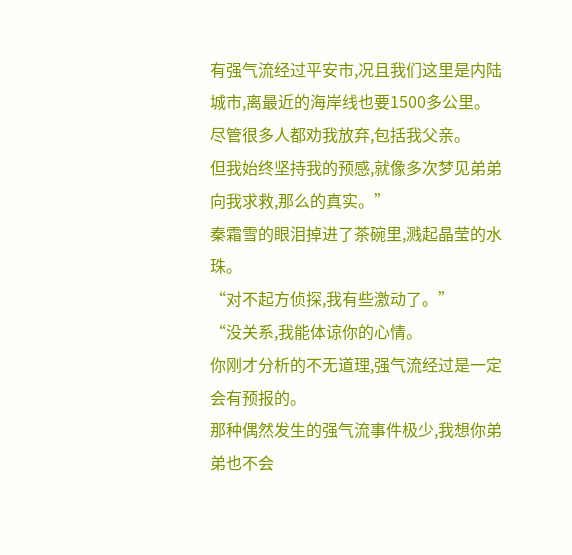有强气流经过平安市,况且我们这里是内陆城市,离最近的海岸线也要1500多公里。
尽管很多人都劝我放弃,包括我父亲。
但我始终坚持我的预感,就像多次梦见弟弟向我求救,那么的真实。”
秦霜雪的眼泪掉进了茶碗里,溅起晶莹的水珠。
“对不起方侦探,我有些激动了。”
“没关系,我能体谅你的心情。
你刚才分析的不无道理,强气流经过是一定会有预报的。
那种偶然发生的强气流事件极少,我想你弟弟也不会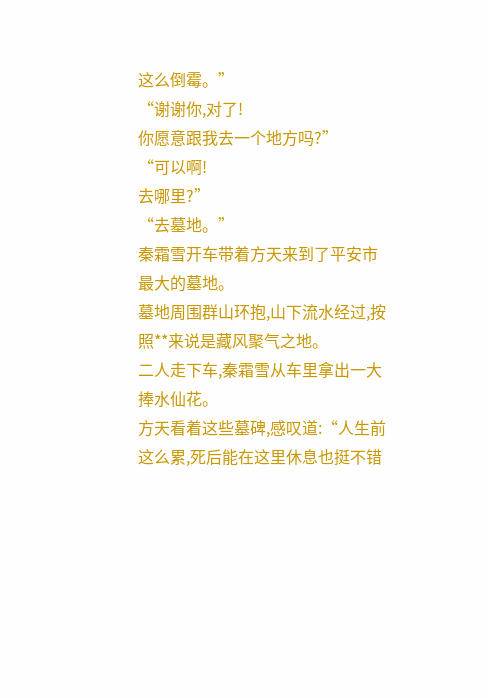这么倒霉。”
“谢谢你,对了!
你愿意跟我去一个地方吗?”
“可以啊!
去哪里?”
“去墓地。”
秦霜雪开车带着方天来到了平安市最大的墓地。
墓地周围群山环抱,山下流水经过,按照**来说是藏风聚气之地。
二人走下车,秦霜雪从车里拿出一大捧水仙花。
方天看着这些墓碑,感叹道:“人生前这么累,死后能在这里休息也挺不错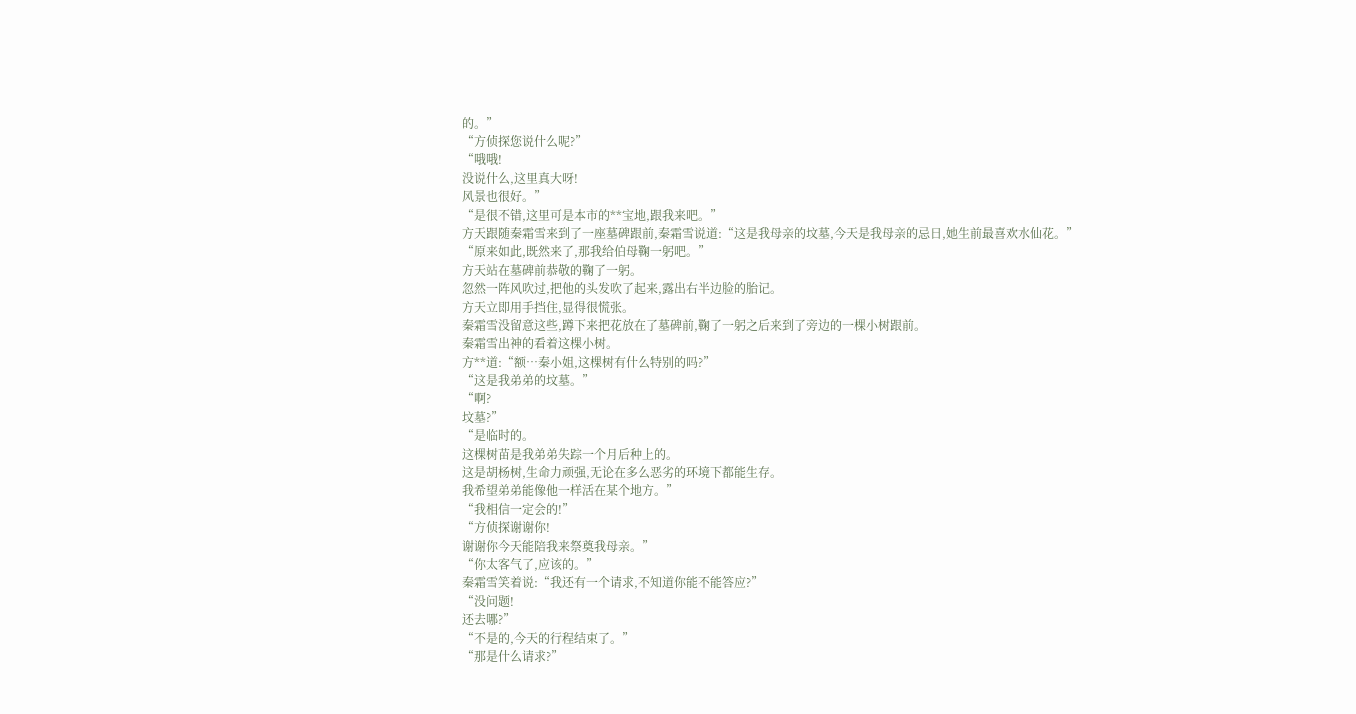的。”
“方侦探您说什么呢?”
“哦哦!
没说什么,这里真大呀!
风景也很好。”
“是很不错,这里可是本市的**宝地,跟我来吧。”
方天跟随秦霜雪来到了一座墓碑跟前,秦霜雪说道:“这是我母亲的坟墓,今天是我母亲的忌日,她生前最喜欢水仙花。”
“原来如此,既然来了,那我给伯母鞠一躬吧。”
方天站在墓碑前恭敬的鞠了一躬。
忽然一阵风吹过,把他的头发吹了起来,露出右半边脸的胎记。
方天立即用手挡住,显得很慌张。
秦霜雪没留意这些,蹲下来把花放在了墓碑前,鞠了一躬之后来到了旁边的一棵小树跟前。
秦霜雪出神的看着这棵小树。
方**道:“额…秦小姐,这棵树有什么特别的吗?”
“这是我弟弟的坟墓。”
“啊?
坟墓?”
“是临时的。
这棵树苗是我弟弟失踪一个月后种上的。
这是胡杨树,生命力顽强,无论在多么恶劣的环境下都能生存。
我希望弟弟能像他一样活在某个地方。”
“我相信一定会的!”
“方侦探谢谢你!
谢谢你今天能陪我来祭奠我母亲。”
“你太客气了,应该的。”
秦霜雪笑着说:“我还有一个请求,不知道你能不能答应?”
“没问题!
还去哪?”
“不是的,今天的行程结束了。”
“那是什么请求?”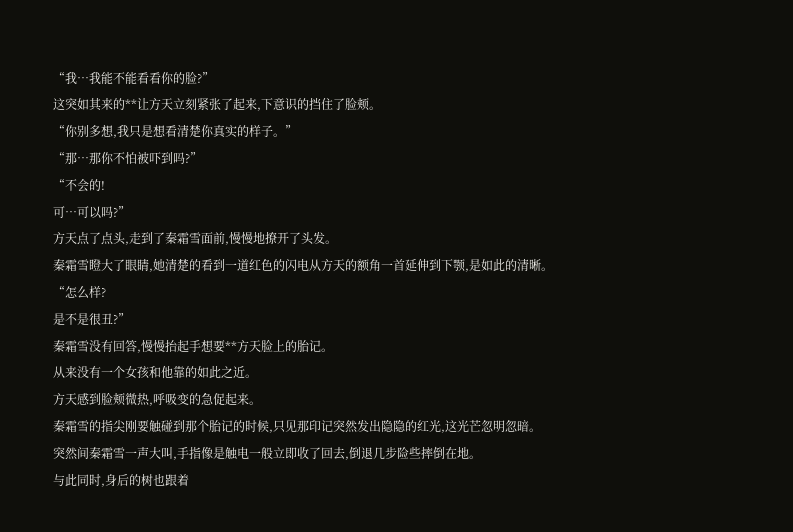“我…我能不能看看你的脸?”
这突如其来的**让方天立刻紧张了起来,下意识的挡住了脸颊。
“你别多想,我只是想看清楚你真实的样子。”
“那…那你不怕被吓到吗?”
“不会的!
可…可以吗?”
方天点了点头,走到了秦霜雪面前,慢慢地撩开了头发。
秦霜雪瞪大了眼睛,她清楚的看到一道红色的闪电从方天的额角一首延伸到下颚,是如此的清晰。
“怎么样?
是不是很丑?”
秦霜雪没有回答,慢慢抬起手想要**方天脸上的胎记。
从来没有一个女孩和他靠的如此之近。
方天感到脸颊微热,呼吸变的急促起来。
秦霜雪的指尖刚要触碰到那个胎记的时候,只见那印记突然发出隐隐的红光,这光芒忽明忽暗。
突然间秦霜雪一声大叫,手指像是触电一般立即收了回去,倒退几步险些摔倒在地。
与此同时,身后的树也跟着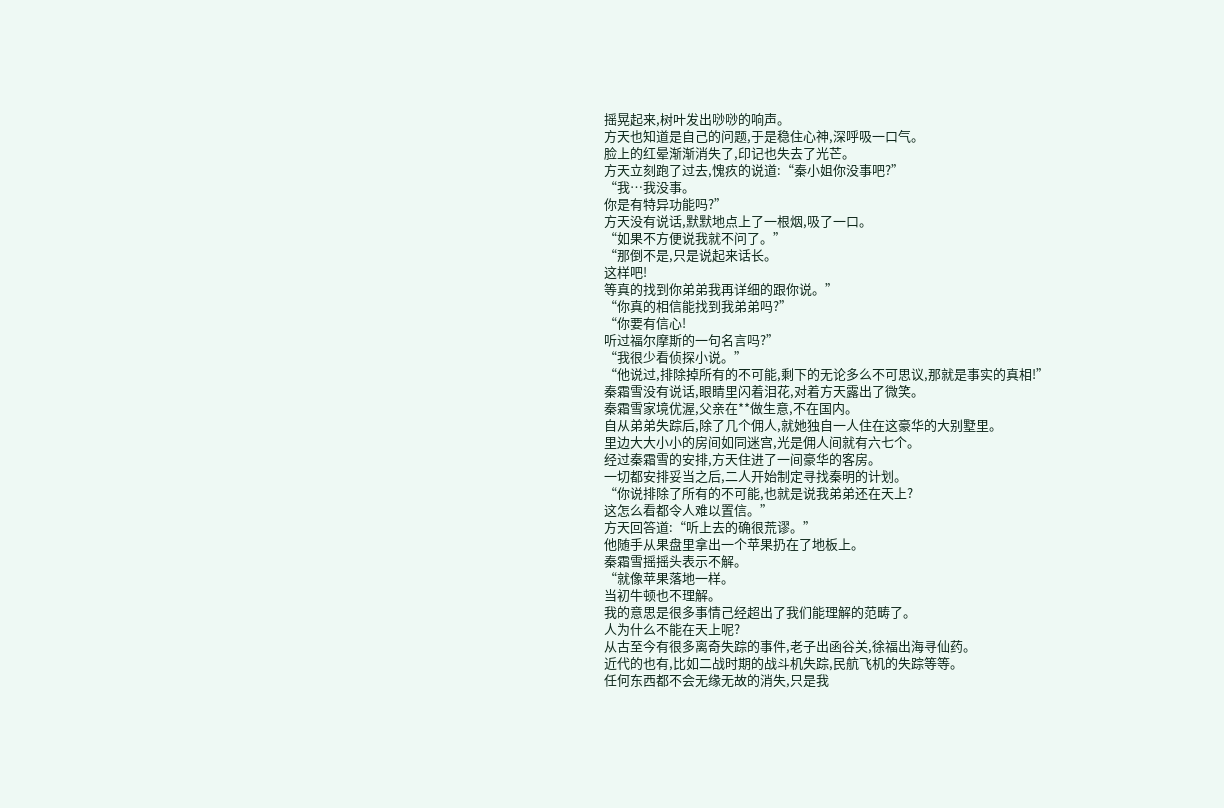摇晃起来,树叶发出唦唦的响声。
方天也知道是自己的问题,于是稳住心神,深呼吸一口气。
脸上的红晕渐渐消失了,印记也失去了光芒。
方天立刻跑了过去,愧疚的说道:“秦小姐你没事吧?”
“我…我没事。
你是有特异功能吗?”
方天没有说话,默默地点上了一根烟,吸了一口。
“如果不方便说我就不问了。”
“那倒不是,只是说起来话长。
这样吧!
等真的找到你弟弟我再详细的跟你说。”
“你真的相信能找到我弟弟吗?”
“你要有信心!
听过福尔摩斯的一句名言吗?”
“我很少看侦探小说。”
“他说过,排除掉所有的不可能,剩下的无论多么不可思议,那就是事实的真相!”
秦霜雪没有说话,眼睛里闪着泪花,对着方天露出了微笑。
秦霜雪家境优渥,父亲在**做生意,不在国内。
自从弟弟失踪后,除了几个佣人,就她独自一人住在这豪华的大别墅里。
里边大大小小的房间如同迷宫,光是佣人间就有六七个。
经过秦霜雪的安排,方天住进了一间豪华的客房。
一切都安排妥当之后,二人开始制定寻找秦明的计划。
“你说排除了所有的不可能,也就是说我弟弟还在天上?
这怎么看都令人难以置信。”
方天回答道:“听上去的确很荒谬。”
他随手从果盘里拿出一个苹果扔在了地板上。
秦霜雪摇摇头表示不解。
“就像苹果落地一样。
当初牛顿也不理解。
我的意思是很多事情己经超出了我们能理解的范畴了。
人为什么不能在天上呢?
从古至今有很多离奇失踪的事件,老子出函谷关,徐福出海寻仙药。
近代的也有,比如二战时期的战斗机失踪,民航飞机的失踪等等。
任何东西都不会无缘无故的消失,只是我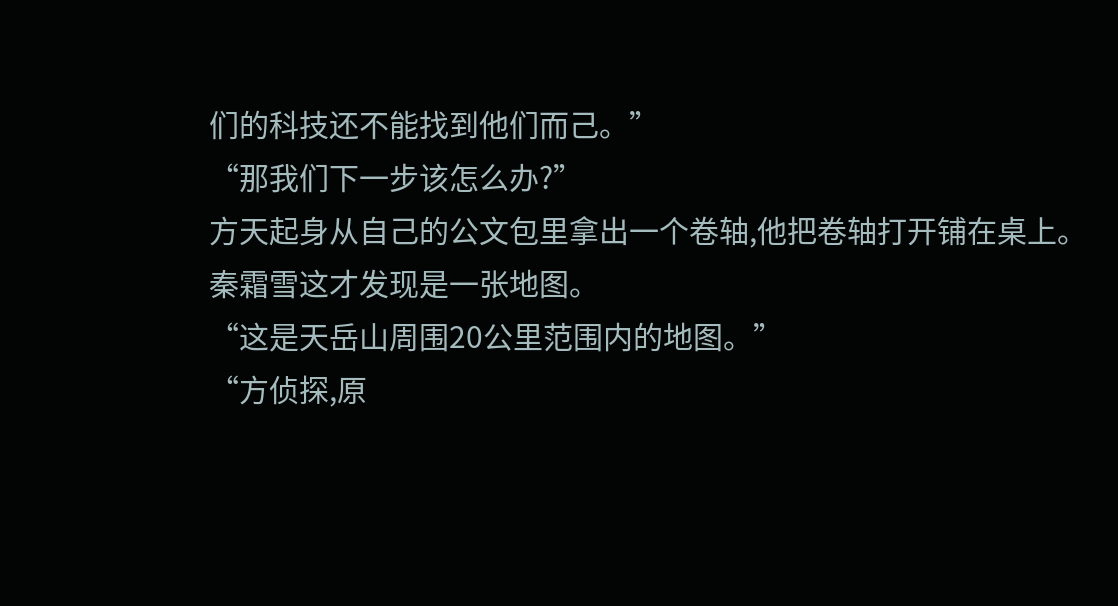们的科技还不能找到他们而己。”
“那我们下一步该怎么办?”
方天起身从自己的公文包里拿出一个卷轴,他把卷轴打开铺在桌上。
秦霜雪这才发现是一张地图。
“这是天岳山周围20公里范围内的地图。”
“方侦探,原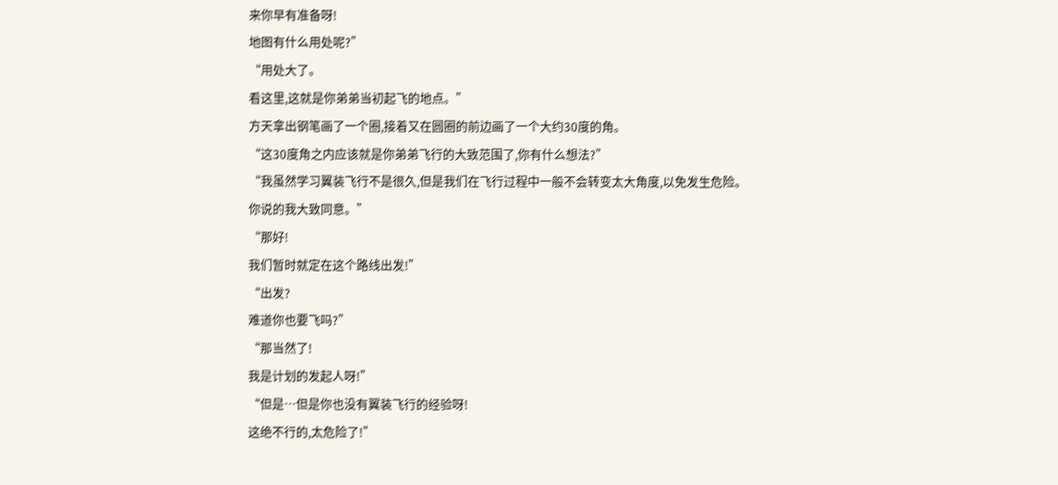来你早有准备呀!
地图有什么用处呢?”
“用处大了。
看这里,这就是你弟弟当初起飞的地点。”
方天拿出钢笔画了一个圈,接着又在圆圈的前边画了一个大约30度的角。
“这30度角之内应该就是你弟弟飞行的大致范围了,你有什么想法?”
“我虽然学习翼装飞行不是很久,但是我们在飞行过程中一般不会转变太大角度,以免发生危险。
你说的我大致同意。”
“那好!
我们暂时就定在这个路线出发!”
“出发?
难道你也要飞吗?”
“那当然了!
我是计划的发起人呀!”
“但是…但是你也没有翼装飞行的经验呀!
这绝不行的,太危险了!”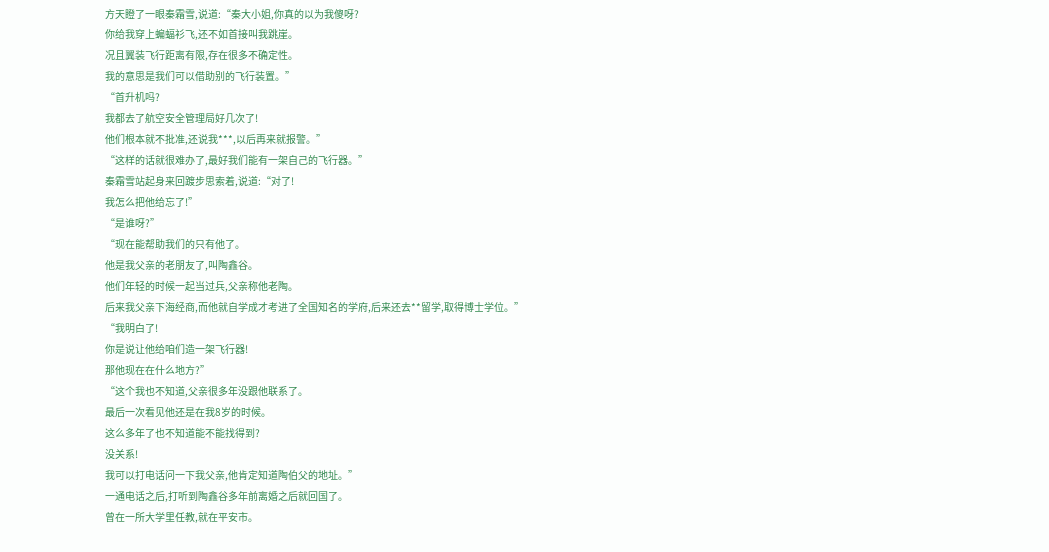方天瞪了一眼秦霜雪,说道:“秦大小姐,你真的以为我傻呀?
你给我穿上蝙蝠衫飞,还不如首接叫我跳崖。
况且翼装飞行距离有限,存在很多不确定性。
我的意思是我们可以借助别的飞行装置。”
“首升机吗?
我都去了航空安全管理局好几次了!
他们根本就不批准,还说我***,以后再来就报警。”
“这样的话就很难办了,最好我们能有一架自己的飞行器。”
秦霜雪站起身来回踱步思索着,说道:“对了!
我怎么把他给忘了!”
“是谁呀?”
“现在能帮助我们的只有他了。
他是我父亲的老朋友了,叫陶鑫谷。
他们年轻的时候一起当过兵,父亲称他老陶。
后来我父亲下海经商,而他就自学成才考进了全国知名的学府,后来还去**留学,取得博士学位。”
“我明白了!
你是说让他给咱们造一架飞行器!
那他现在在什么地方?”
“这个我也不知道,父亲很多年没跟他联系了。
最后一次看见他还是在我8岁的时候。
这么多年了也不知道能不能找得到?
没关系!
我可以打电话问一下我父亲,他肯定知道陶伯父的地址。”
一通电话之后,打听到陶鑫谷多年前离婚之后就回国了。
曾在一所大学里任教,就在平安市。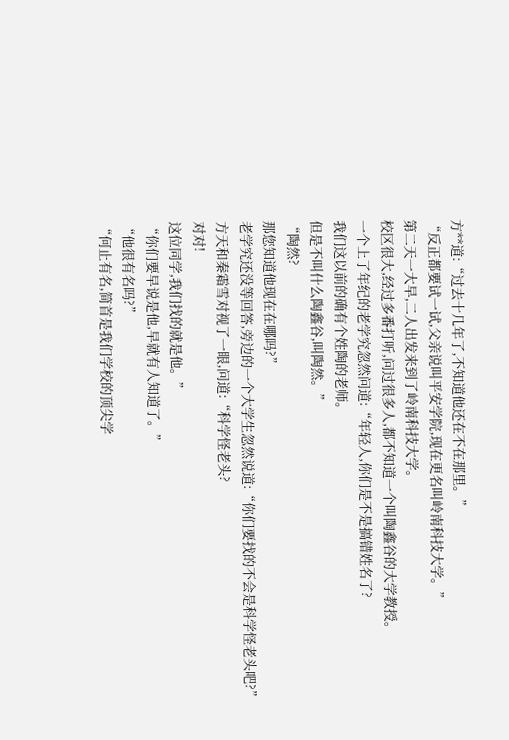方**道:“过去十几年了,不知道他还在不在那里。”
“反正都要试一试,父亲说叫平安学院,现在更名叫岭南科技大学。”
第二天一大早,二人出发来到了岭南科技大学。
校区很大,经过多番打听,问过很多人,都不知道一个叫陶鑫谷的大学教授。
一个上了年纪的老学究忽然问道:“年轻人,你们是不是搞错姓名了?
我们这以前的确有个姓陶的老师。
但是不叫什么陶鑫谷,叫陶然。”
“陶然?
那您知道他现在在哪吗?”
老学究还没等回答,旁边的一个大学生忽然说道:“你们要找的不会是科学怪老头吧?”
方天和秦霜雪对视了一眼,问道:“科学怪老头?
对对!
这位同学,我们找的就是他。”
“你们要早说是他,早就有人知道了。”
“他很有名吗?”
“何止有名,简首是我们学校的顶尖学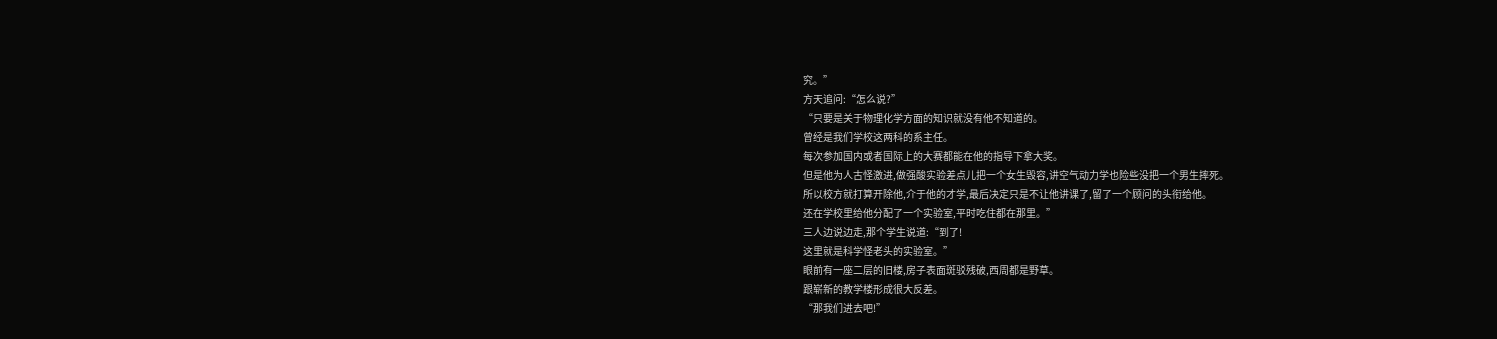究。”
方天追问:“怎么说?”
“只要是关于物理化学方面的知识就没有他不知道的。
曾经是我们学校这两科的系主任。
每次参加国内或者国际上的大赛都能在他的指导下拿大奖。
但是他为人古怪激进,做强酸实验差点儿把一个女生毁容,讲空气动力学也险些没把一个男生摔死。
所以校方就打算开除他,介于他的才学,最后决定只是不让他讲课了,留了一个顾问的头衔给他。
还在学校里给他分配了一个实验室,平时吃住都在那里。”
三人边说边走,那个学生说道:“到了!
这里就是科学怪老头的实验室。”
眼前有一座二层的旧楼,房子表面斑驳残破,西周都是野草。
跟崭新的教学楼形成很大反差。
“那我们进去吧!”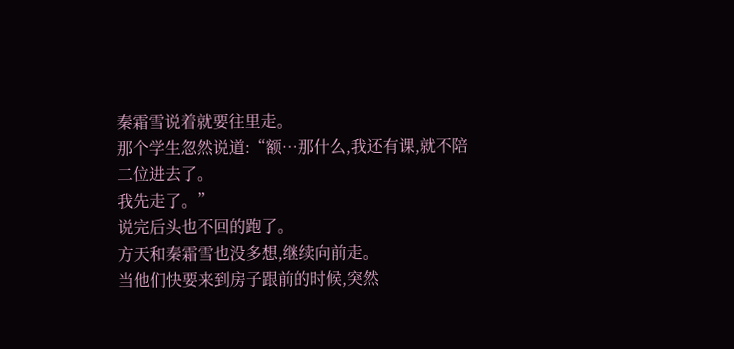秦霜雪说着就要往里走。
那个学生忽然说道:“额…那什么,我还有课,就不陪二位进去了。
我先走了。”
说完后头也不回的跑了。
方天和秦霜雪也没多想,继续向前走。
当他们快要来到房子跟前的时候,突然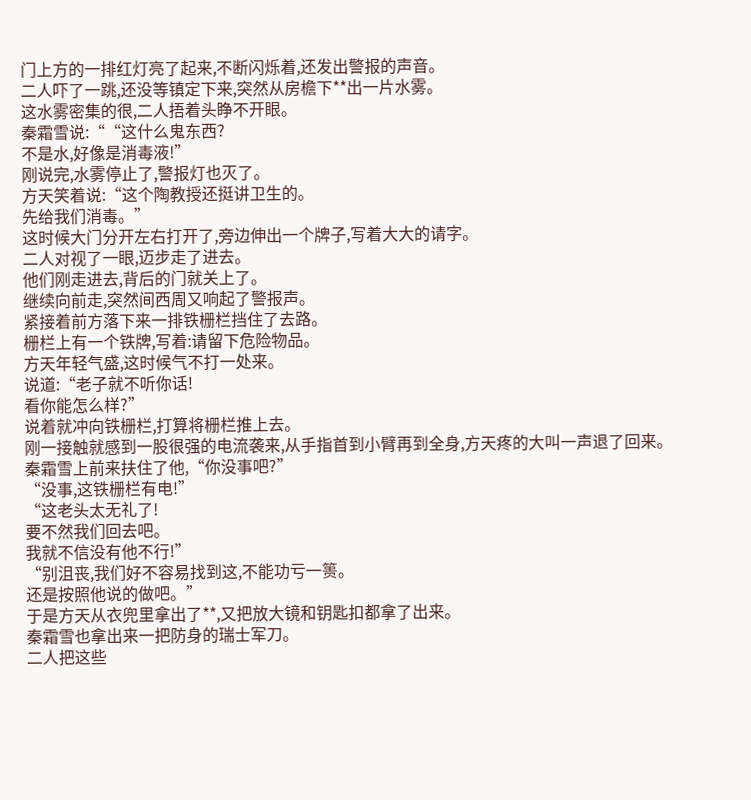门上方的一排红灯亮了起来,不断闪烁着,还发出警报的声音。
二人吓了一跳,还没等镇定下来,突然从房檐下**出一片水雾。
这水雾密集的很,二人捂着头睁不开眼。
秦霜雪说:““这什么鬼东西?
不是水,好像是消毒液!”
刚说完,水雾停止了,警报灯也灭了。
方天笑着说:“这个陶教授还挺讲卫生的。
先给我们消毒。”
这时候大门分开左右打开了,旁边伸出一个牌子,写着大大的请字。
二人对视了一眼,迈步走了进去。
他们刚走进去,背后的门就关上了。
继续向前走,突然间西周又响起了警报声。
紧接着前方落下来一排铁栅栏挡住了去路。
栅栏上有一个铁牌,写着:请留下危险物品。
方天年轻气盛,这时候气不打一处来。
说道:“老子就不听你话!
看你能怎么样?”
说着就冲向铁栅栏,打算将栅栏推上去。
刚一接触就感到一股很强的电流袭来,从手指首到小臂再到全身,方天疼的大叫一声退了回来。
秦霜雪上前来扶住了他,“你没事吧?”
“没事,这铁栅栏有电!”
“这老头太无礼了!
要不然我们回去吧。
我就不信没有他不行!”
“别沮丧,我们好不容易找到这,不能功亏一篑。
还是按照他说的做吧。”
于是方天从衣兜里拿出了**,又把放大镜和钥匙扣都拿了出来。
秦霜雪也拿出来一把防身的瑞士军刀。
二人把这些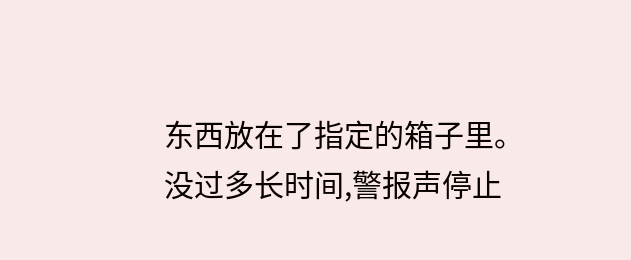东西放在了指定的箱子里。
没过多长时间,警报声停止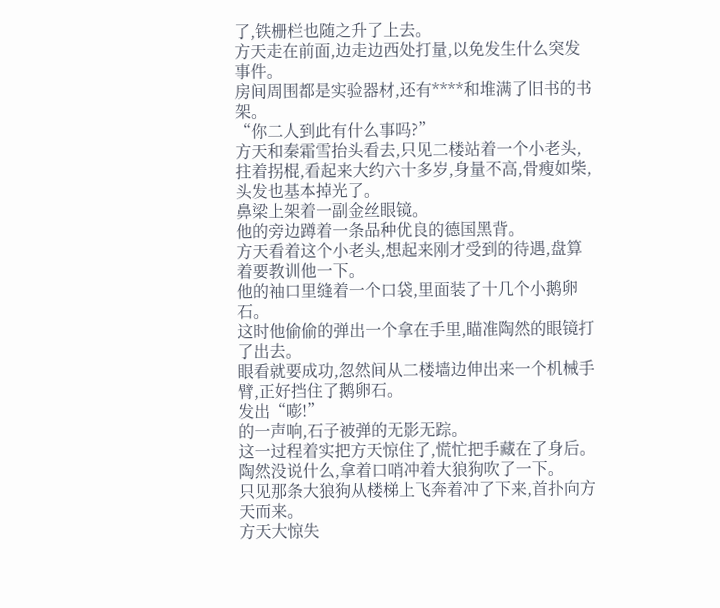了,铁栅栏也随之升了上去。
方天走在前面,边走边西处打量,以免发生什么突发事件。
房间周围都是实验器材,还有****和堆满了旧书的书架。
“你二人到此有什么事吗?”
方天和秦霜雪抬头看去,只见二楼站着一个小老头,拄着拐棍,看起来大约六十多岁,身量不高,骨瘦如柴,头发也基本掉光了。
鼻梁上架着一副金丝眼镜。
他的旁边蹲着一条品种优良的德国黑背。
方天看着这个小老头,想起来刚才受到的待遇,盘算着要教训他一下。
他的袖口里缝着一个口袋,里面装了十几个小鹅卵石。
这时他偷偷的弹出一个拿在手里,瞄准陶然的眼镜打了出去。
眼看就要成功,忽然间从二楼墙边伸出来一个机械手臂,正好挡住了鹅卵石。
发出“嘭!”
的一声响,石子被弹的无影无踪。
这一过程着实把方天惊住了,慌忙把手藏在了身后。
陶然没说什么,拿着口哨冲着大狼狗吹了一下。
只见那条大狼狗从楼梯上飞奔着冲了下来,首扑向方天而来。
方天大惊失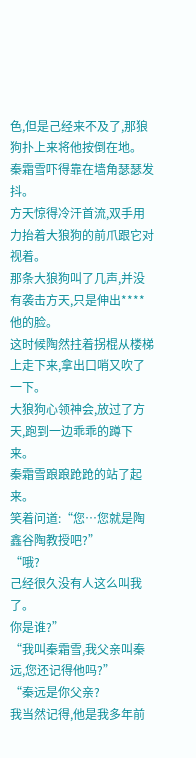色,但是己经来不及了,那狼狗扑上来将他按倒在地。
秦霜雪吓得靠在墙角瑟瑟发抖。
方天惊得冷汗首流,双手用力抬着大狼狗的前爪跟它对视着。
那条大狼狗叫了几声,并没有袭击方天,只是伸出****他的脸。
这时候陶然拄着拐棍从楼梯上走下来,拿出口哨又吹了一下。
大狼狗心领神会,放过了方天,跑到一边乖乖的蹲下来。
秦霜雪踉踉跄跄的站了起来。
笑着问道:“您…您就是陶鑫谷陶教授吧?”
“哦?
己经很久没有人这么叫我了。
你是谁?”
“我叫秦霜雪,我父亲叫秦远,您还记得他吗?”
“秦远是你父亲?
我当然记得,他是我多年前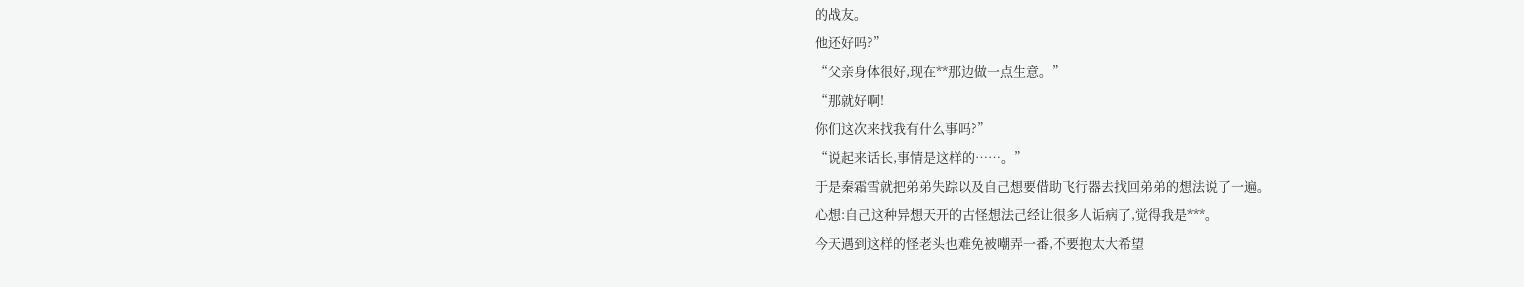的战友。
他还好吗?”
“父亲身体很好,现在**那边做一点生意。”
“那就好啊!
你们这次来找我有什么事吗?”
“说起来话长,事情是这样的……。”
于是秦霜雪就把弟弟失踪以及自己想要借助飞行器去找回弟弟的想法说了一遍。
心想:自己这种异想天开的古怪想法己经让很多人诟病了,觉得我是***。
今天遇到这样的怪老头也难免被嘲弄一番,不要抱太大希望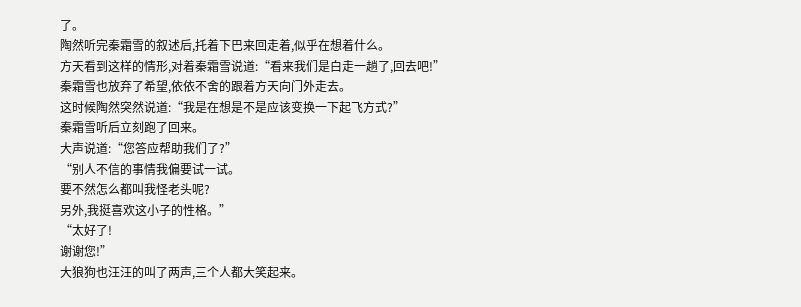了。
陶然听完秦霜雪的叙述后,托着下巴来回走着,似乎在想着什么。
方天看到这样的情形,对着秦霜雪说道:“看来我们是白走一趟了,回去吧!”
秦霜雪也放弃了希望,依依不舍的跟着方天向门外走去。
这时候陶然突然说道:“我是在想是不是应该变换一下起飞方式?”
秦霜雪听后立刻跑了回来。
大声说道:“您答应帮助我们了?”
“别人不信的事情我偏要试一试。
要不然怎么都叫我怪老头呢?
另外,我挺喜欢这小子的性格。”
“太好了!
谢谢您!”
大狼狗也汪汪的叫了两声,三个人都大笑起来。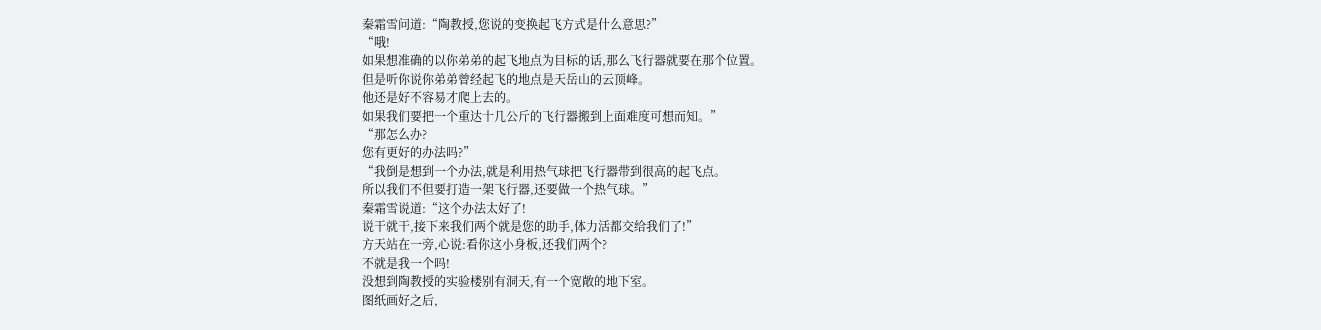秦霜雪问道:“陶教授,您说的变换起飞方式是什么意思?”
“哦!
如果想准确的以你弟弟的起飞地点为目标的话,那么飞行器就要在那个位置。
但是听你说你弟弟曾经起飞的地点是天岳山的云顶峰。
他还是好不容易才爬上去的。
如果我们要把一个重达十几公斤的飞行器搬到上面难度可想而知。”
“那怎么办?
您有更好的办法吗?”
“我倒是想到一个办法,就是利用热气球把飞行器带到很高的起飞点。
所以我们不但要打造一架飞行器,还要做一个热气球。”
秦霜雪说道:“这个办法太好了!
说干就干,接下来我们两个就是您的助手,体力活都交给我们了!”
方天站在一旁,心说:看你这小身板,还我们两个?
不就是我一个吗!
没想到陶教授的实验楼别有洞天,有一个宽敞的地下室。
图纸画好之后,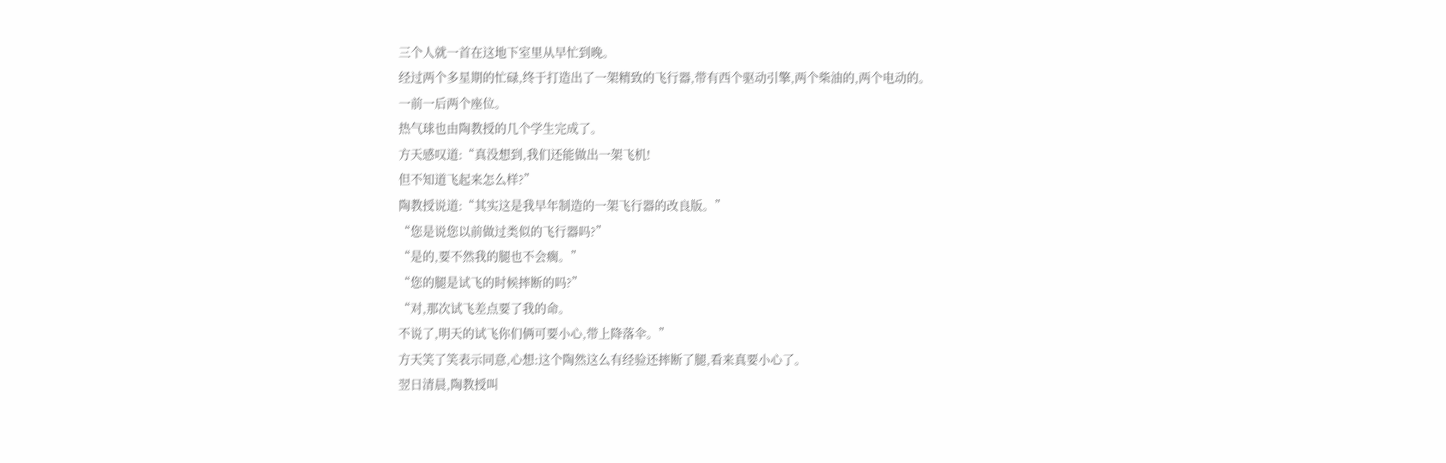三个人就一首在这地下室里从早忙到晚。
经过两个多星期的忙碌,终于打造出了一架精致的飞行器,带有西个驱动引擎,两个柴油的,两个电动的。
一前一后两个座位。
热气球也由陶教授的几个学生完成了。
方天感叹道:“真没想到,我们还能做出一架飞机!
但不知道飞起来怎么样?”
陶教授说道:“其实这是我早年制造的一架飞行器的改良版。”
“您是说您以前做过类似的飞行器吗?”
“是的,要不然我的腿也不会瘸。”
“您的腿是试飞的时候摔断的吗?”
“对,那次试飞差点要了我的命。
不说了,明天的试飞你们俩可要小心,带上降落伞。”
方天笑了笑表示同意,心想:这个陶然这么有经验还摔断了腿,看来真要小心了。
翌日清晨,陶教授叫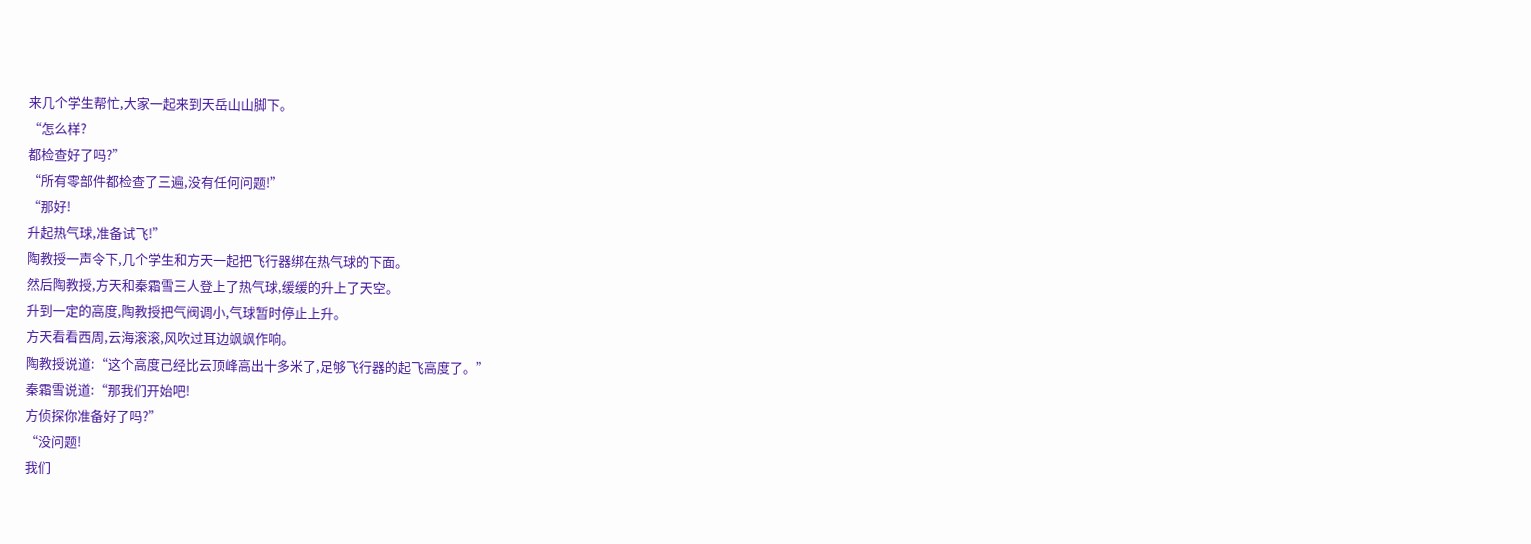来几个学生帮忙,大家一起来到天岳山山脚下。
“怎么样?
都检查好了吗?”
“所有零部件都检查了三遍,没有任何问题!”
“那好!
升起热气球,准备试飞!”
陶教授一声令下,几个学生和方天一起把飞行器绑在热气球的下面。
然后陶教授,方天和秦霜雪三人登上了热气球,缓缓的升上了天空。
升到一定的高度,陶教授把气阀调小,气球暂时停止上升。
方天看看西周,云海滚滚,风吹过耳边飒飒作响。
陶教授说道:“这个高度己经比云顶峰高出十多米了,足够飞行器的起飞高度了。”
秦霜雪说道:“那我们开始吧!
方侦探你准备好了吗?”
“没问题!
我们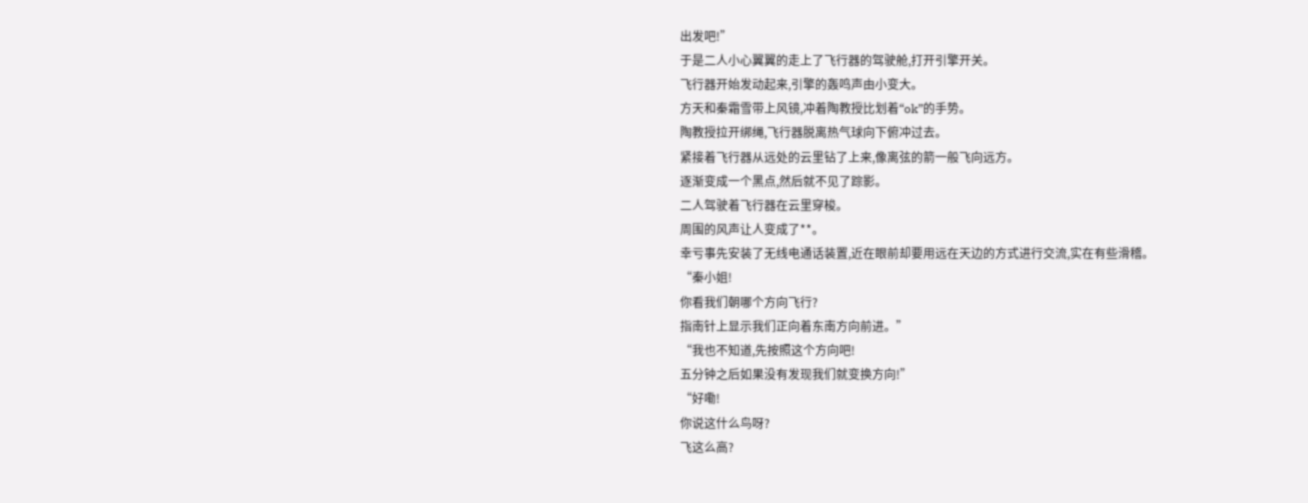出发吧!”
于是二人小心翼翼的走上了飞行器的驾驶舱,打开引擎开关。
飞行器开始发动起来,引擎的轰鸣声由小变大。
方天和秦霜雪带上风镜,冲着陶教授比划着“ok”的手势。
陶教授拉开绑绳,飞行器脱离热气球向下俯冲过去。
紧接着飞行器从远处的云里钻了上来,像离弦的箭一般飞向远方。
逐渐变成一个黑点,然后就不见了踪影。
二人驾驶着飞行器在云里穿梭。
周围的风声让人变成了**。
幸亏事先安装了无线电通话装置,近在眼前却要用远在天边的方式进行交流,实在有些滑稽。
“秦小姐!
你看我们朝哪个方向飞行?
指南针上显示我们正向着东南方向前进。”
“我也不知道,先按照这个方向吧!
五分钟之后如果没有发现我们就变换方向!”
“好嘞!
你说这什么鸟呀?
飞这么高?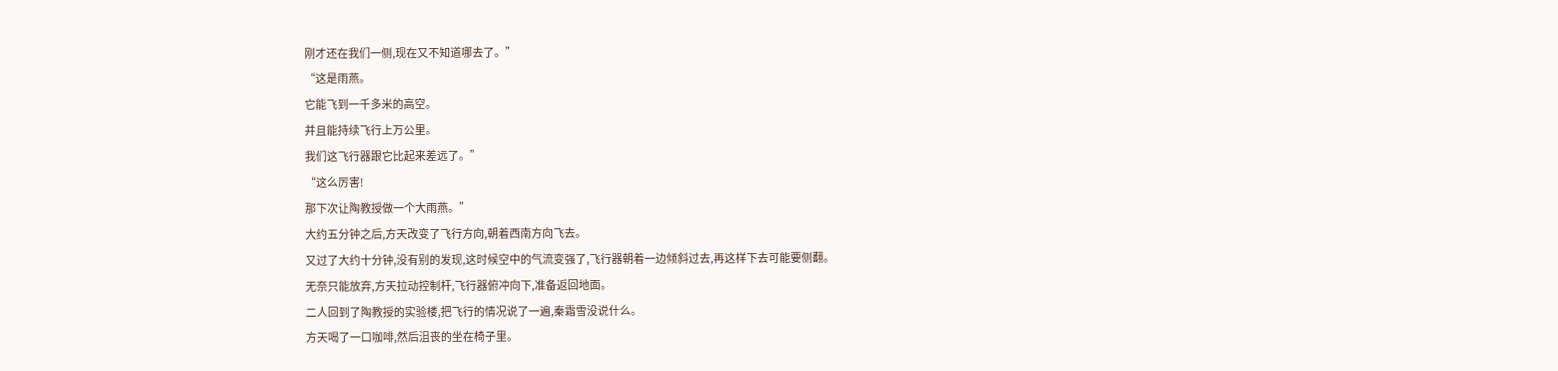刚才还在我们一侧,现在又不知道哪去了。”
“这是雨燕。
它能飞到一千多米的高空。
并且能持续飞行上万公里。
我们这飞行器跟它比起来差远了。”
“这么厉害!
那下次让陶教授做一个大雨燕。”
大约五分钟之后,方天改变了飞行方向,朝着西南方向飞去。
又过了大约十分钟,没有别的发现,这时候空中的气流变强了,飞行器朝着一边倾斜过去,再这样下去可能要侧翻。
无奈只能放弃,方天拉动控制杆,飞行器俯冲向下,准备返回地面。
二人回到了陶教授的实验楼,把飞行的情况说了一遍,秦霜雪没说什么。
方天喝了一口咖啡,然后沮丧的坐在椅子里。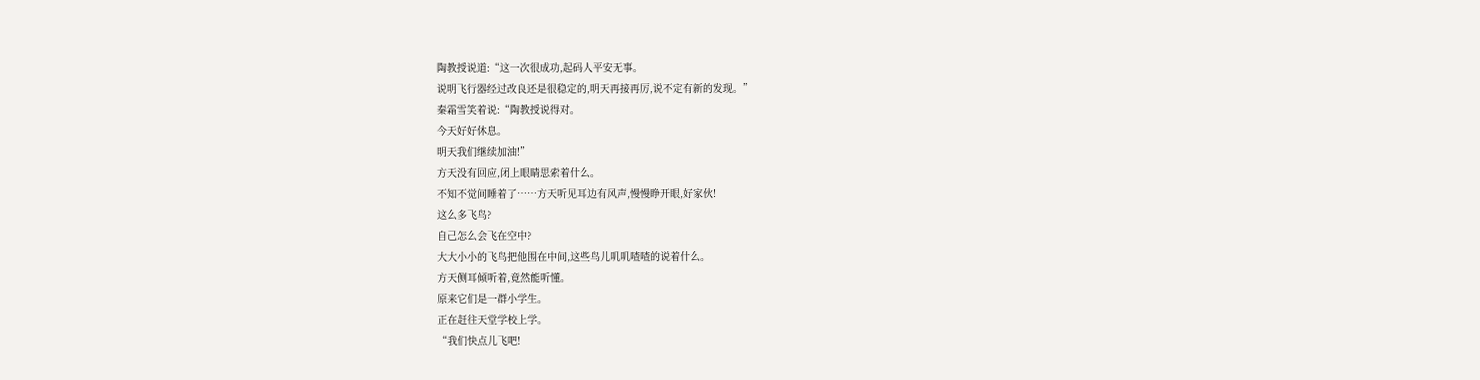陶教授说道:“这一次很成功,起码人平安无事。
说明飞行器经过改良还是很稳定的,明天再接再厉,说不定有新的发现。”
秦霜雪笑着说:“陶教授说得对。
今天好好休息。
明天我们继续加油!”
方天没有回应,闭上眼睛思索着什么。
不知不觉间睡着了……方天听见耳边有风声,慢慢睁开眼,好家伙!
这么多飞鸟?
自己怎么会飞在空中?
大大小小的飞鸟把他围在中间,这些鸟儿叽叽喳喳的说着什么。
方天侧耳倾听着,竟然能听懂。
原来它们是一群小学生。
正在赶往天堂学校上学。
“我们快点儿飞吧!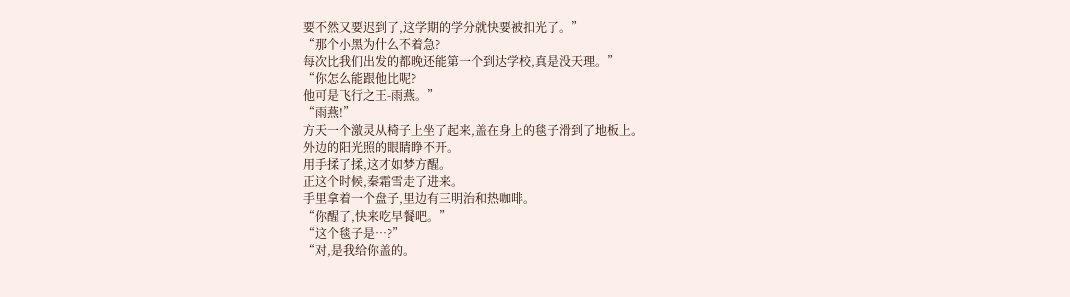要不然又要迟到了,这学期的学分就快要被扣光了。”
“那个小黑为什么不着急?
每次比我们出发的都晚还能第一个到达学校,真是没天理。”
“你怎么能跟他比呢?
他可是飞行之王-雨燕。”
“雨燕!”
方天一个激灵从椅子上坐了起来,盖在身上的毯子滑到了地板上。
外边的阳光照的眼睛睁不开。
用手揉了揉,这才如梦方醒。
正这个时候,秦霜雪走了进来。
手里拿着一个盘子,里边有三明治和热咖啡。
“你醒了,快来吃早餐吧。”
“这个毯子是…?”
“对,是我给你盖的。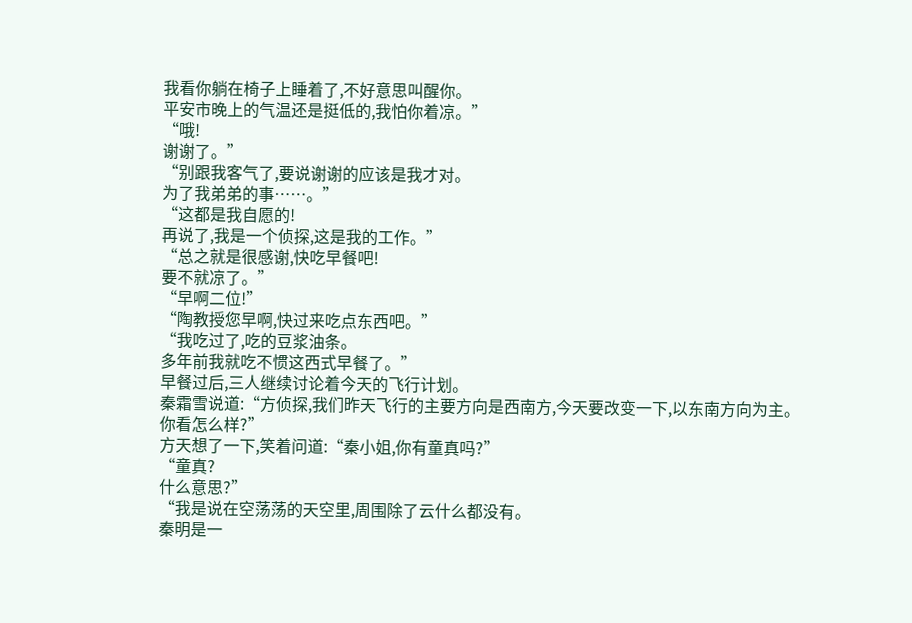我看你躺在椅子上睡着了,不好意思叫醒你。
平安市晚上的气温还是挺低的,我怕你着凉。”
“哦!
谢谢了。”
“别跟我客气了,要说谢谢的应该是我才对。
为了我弟弟的事……。”
“这都是我自愿的!
再说了,我是一个侦探,这是我的工作。”
“总之就是很感谢,快吃早餐吧!
要不就凉了。”
“早啊二位!”
“陶教授您早啊,快过来吃点东西吧。”
“我吃过了,吃的豆浆油条。
多年前我就吃不惯这西式早餐了。”
早餐过后,三人继续讨论着今天的飞行计划。
秦霜雪说道:“方侦探,我们昨天飞行的主要方向是西南方,今天要改变一下,以东南方向为主。
你看怎么样?”
方天想了一下,笑着问道:“秦小姐,你有童真吗?”
“童真?
什么意思?”
“我是说在空荡荡的天空里,周围除了云什么都没有。
秦明是一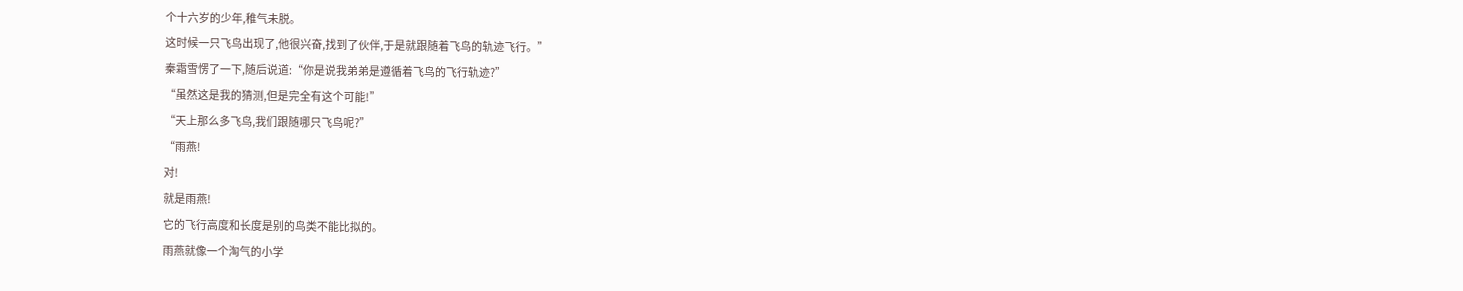个十六岁的少年,稚气未脱。
这时候一只飞鸟出现了,他很兴奋,找到了伙伴,于是就跟随着飞鸟的轨迹飞行。”
秦霜雪愣了一下,随后说道:“你是说我弟弟是遵循着飞鸟的飞行轨迹?”
“虽然这是我的猜测,但是完全有这个可能!”
“天上那么多飞鸟,我们跟随哪只飞鸟呢?”
“雨燕!
对!
就是雨燕!
它的飞行高度和长度是别的鸟类不能比拟的。
雨燕就像一个淘气的小学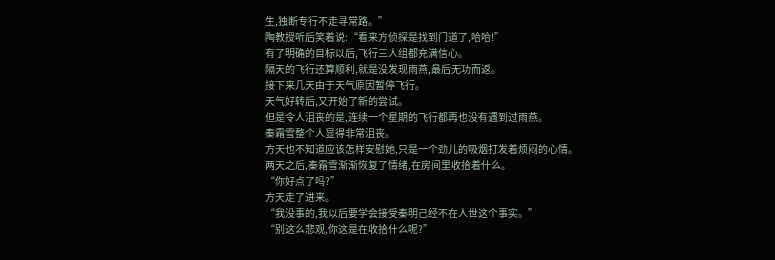生,独断专行不走寻常路。”
陶教授听后笑着说:“看来方侦探是找到门道了,哈哈!”
有了明确的目标以后,飞行三人组都充满信心。
隔天的飞行还算顺利,就是没发现雨燕,最后无功而返。
接下来几天由于天气原因暂停飞行。
天气好转后,又开始了新的尝试。
但是令人沮丧的是,连续一个星期的飞行都再也没有遇到过雨燕。
秦霜雪整个人显得非常沮丧。
方天也不知道应该怎样安慰她,只是一个劲儿的吸烟打发着烦闷的心情。
两天之后,秦霜雪渐渐恢复了情绪,在房间里收拾着什么。
“你好点了吗?”
方天走了进来。
“我没事的,我以后要学会接受秦明己经不在人世这个事实。”
“别这么悲观,你这是在收拾什么呢?”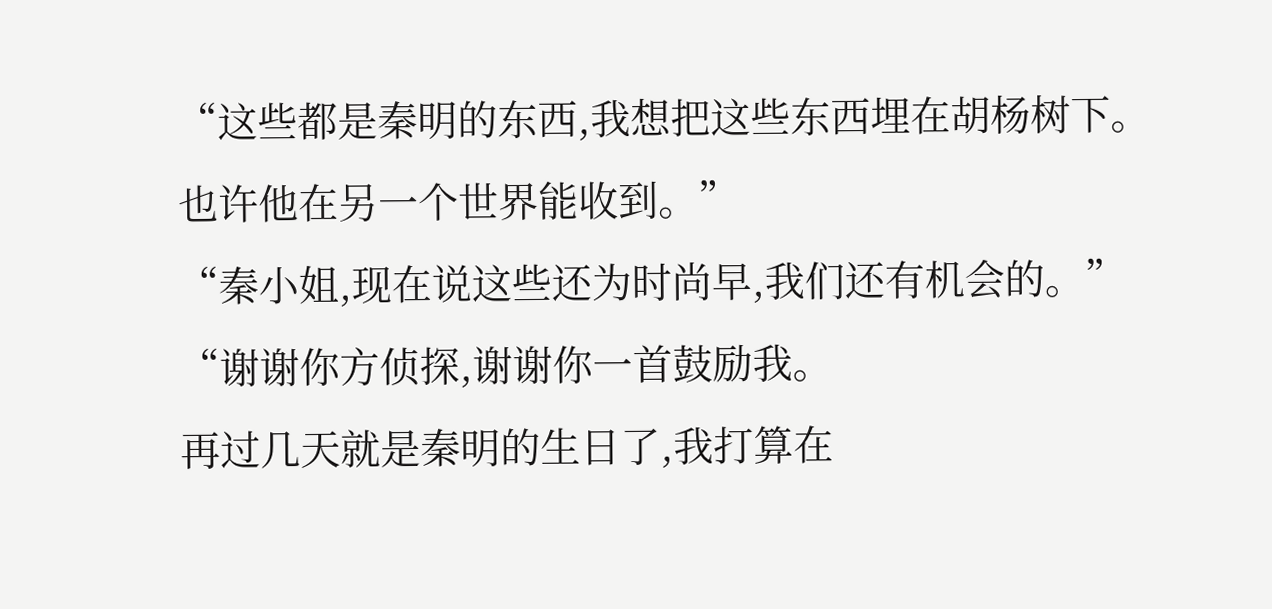“这些都是秦明的东西,我想把这些东西埋在胡杨树下。
也许他在另一个世界能收到。”
“秦小姐,现在说这些还为时尚早,我们还有机会的。”
“谢谢你方侦探,谢谢你一首鼓励我。
再过几天就是秦明的生日了,我打算在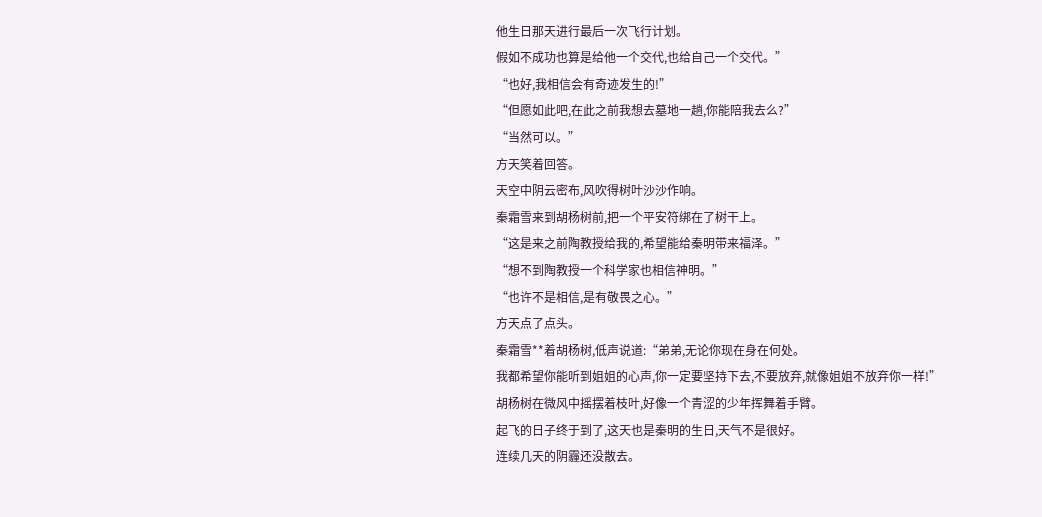他生日那天进行最后一次飞行计划。
假如不成功也算是给他一个交代,也给自己一个交代。”
“也好,我相信会有奇迹发生的!”
“但愿如此吧,在此之前我想去墓地一趟,你能陪我去么?”
“当然可以。”
方天笑着回答。
天空中阴云密布,风吹得树叶沙沙作响。
秦霜雪来到胡杨树前,把一个平安符绑在了树干上。
“这是来之前陶教授给我的,希望能给秦明带来福泽。”
“想不到陶教授一个科学家也相信神明。”
“也许不是相信,是有敬畏之心。”
方天点了点头。
秦霜雪**着胡杨树,低声说道:“弟弟,无论你现在身在何处。
我都希望你能听到姐姐的心声,你一定要坚持下去,不要放弃,就像姐姐不放弃你一样!”
胡杨树在微风中摇摆着枝叶,好像一个青涩的少年挥舞着手臂。
起飞的日子终于到了,这天也是秦明的生日,天气不是很好。
连续几天的阴霾还没散去。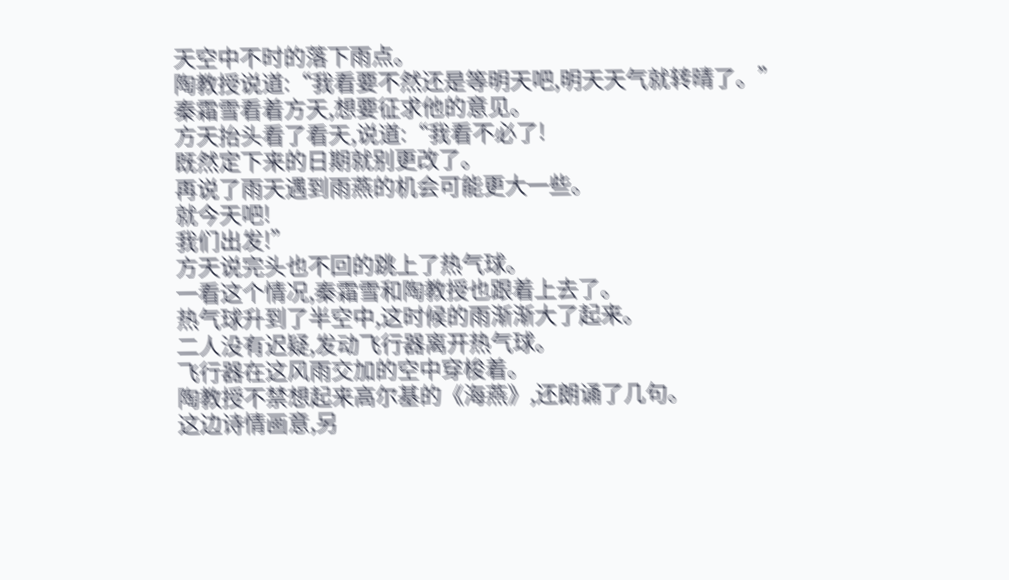天空中不时的落下雨点。
陶教授说道:“我看要不然还是等明天吧,明天天气就转晴了。”
秦霜雪看着方天,想要征求他的意见。
方天抬头看了看天,说道:“我看不必了!
既然定下来的日期就别更改了。
再说了雨天遇到雨燕的机会可能更大一些。
就今天吧!
我们出发!”
方天说完头也不回的跳上了热气球。
一看这个情况,秦霜雪和陶教授也跟着上去了。
热气球升到了半空中,这时候的雨渐渐大了起来。
二人没有迟疑,发动飞行器离开热气球。
飞行器在这风雨交加的空中穿梭着。
陶教授不禁想起来高尔基的《海燕》,还朗诵了几句。
这边诗情画意,另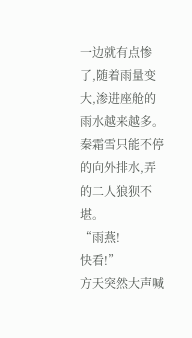一边就有点惨了,随着雨量变大,渗进座舱的雨水越来越多。
秦霜雪只能不停的向外排水,弄的二人狼狈不堪。
“雨燕!
快看!”
方天突然大声喊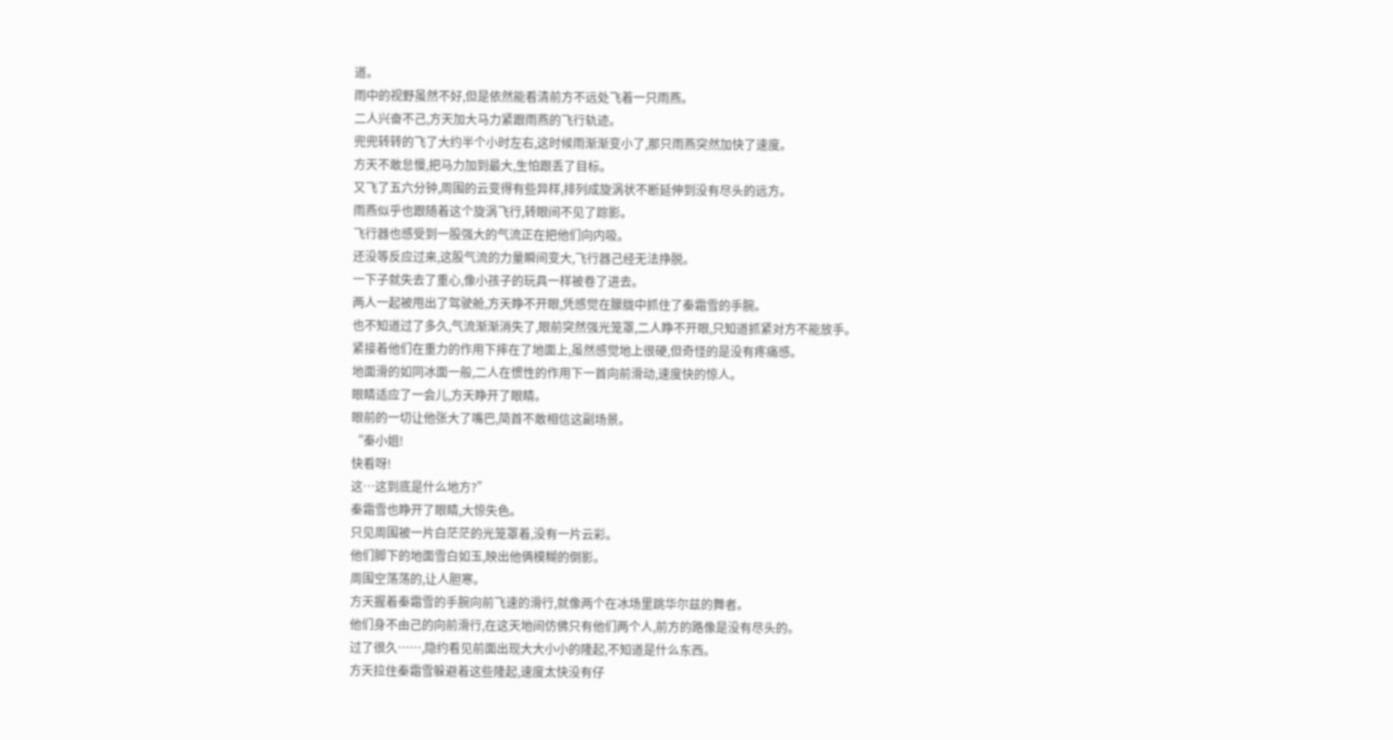道。
雨中的视野虽然不好,但是依然能看清前方不远处飞着一只雨燕。
二人兴奋不己,方天加大马力紧跟雨燕的飞行轨迹。
兜兜转转的飞了大约半个小时左右,这时候雨渐渐变小了,那只雨燕突然加快了速度。
方天不敢怠慢,把马力加到最大,生怕跟丢了目标。
又飞了五六分钟,周围的云变得有些异样,排列成旋涡状不断延伸到没有尽头的远方。
雨燕似乎也跟随着这个旋涡飞行,转眼间不见了踪影。
飞行器也感受到一股强大的气流正在把他们向内吸。
还没等反应过来,这股气流的力量瞬间变大,飞行器己经无法挣脱。
一下子就失去了重心,像小孩子的玩具一样被卷了进去。
两人一起被甩出了驾驶舱,方天睁不开眼,凭感觉在朦胧中抓住了秦霜雪的手腕。
也不知道过了多久,气流渐渐消失了,眼前突然强光笼罩,二人睁不开眼,只知道抓紧对方不能放手。
紧接着他们在重力的作用下摔在了地面上,虽然感觉地上很硬,但奇怪的是没有疼痛感。
地面滑的如同冰面一般,二人在惯性的作用下一首向前滑动,速度快的惊人。
眼睛适应了一会儿,方天睁开了眼睛。
眼前的一切让他张大了嘴巴,简首不敢相信这副场景。
“秦小姐!
快看呀!
这…这到底是什么地方?”
秦霜雪也睁开了眼睛,大惊失色。
只见周围被一片白茫茫的光笼罩着,没有一片云彩。
他们脚下的地面雪白如玉,映出他俩模糊的倒影。
周围空荡荡的,让人胆寒。
方天握着秦霜雪的手腕向前飞速的滑行,就像两个在冰场里跳华尔兹的舞者。
他们身不由己的向前滑行,在这天地间仿佛只有他们两个人,前方的路像是没有尽头的。
过了很久……,隐约看见前面出现大大小小的隆起,不知道是什么东西。
方天拉住秦霜雪躲避着这些隆起,速度太快没有仔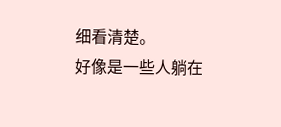细看清楚。
好像是一些人躺在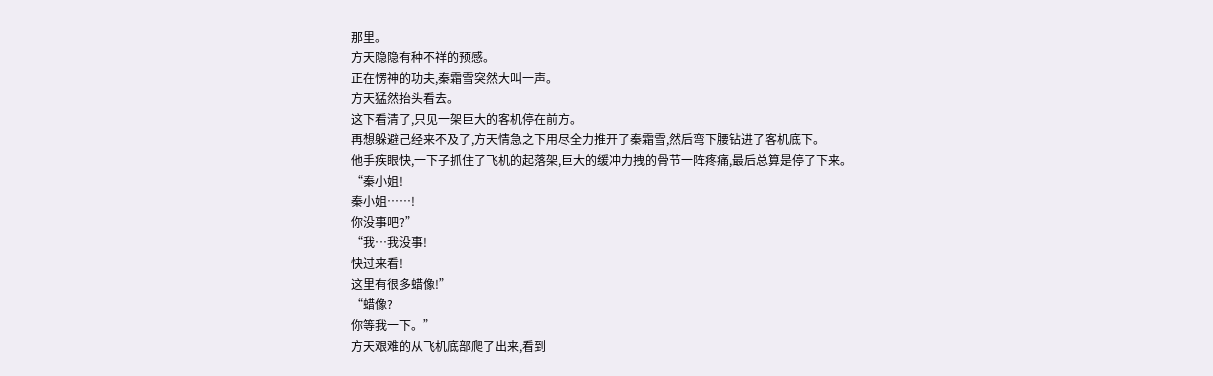那里。
方天隐隐有种不祥的预感。
正在愣神的功夫,秦霜雪突然大叫一声。
方天猛然抬头看去。
这下看清了,只见一架巨大的客机停在前方。
再想躲避己经来不及了,方天情急之下用尽全力推开了秦霜雪,然后弯下腰钻进了客机底下。
他手疾眼快,一下子抓住了飞机的起落架,巨大的缓冲力拽的骨节一阵疼痛,最后总算是停了下来。
“秦小姐!
秦小姐……!
你没事吧?”
“我…我没事!
快过来看!
这里有很多蜡像!”
“蜡像?
你等我一下。”
方天艰难的从飞机底部爬了出来,看到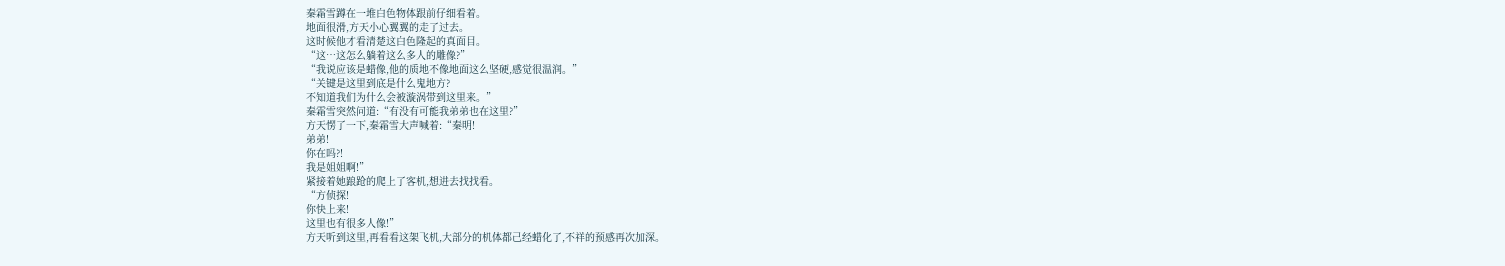秦霜雪蹲在一堆白色物体跟前仔细看着。
地面很滑,方天小心翼翼的走了过去。
这时候他才看清楚这白色隆起的真面目。
“这…这怎么躺着这么多人的雕像?”
“我说应该是蜡像,他的质地不像地面这么坚硬,感觉很温润。”
“关键是这里到底是什么鬼地方?
不知道我们为什么会被漩涡带到这里来。”
秦霜雪突然问道:“有没有可能我弟弟也在这里?”
方天愣了一下,秦霜雪大声喊着:“秦明!
弟弟!
你在吗?!
我是姐姐啊!”
紧接着她踉跄的爬上了客机,想进去找找看。
“方侦探!
你快上来!
这里也有很多人像!”
方天听到这里,再看看这架飞机,大部分的机体都己经蜡化了,不祥的预感再次加深。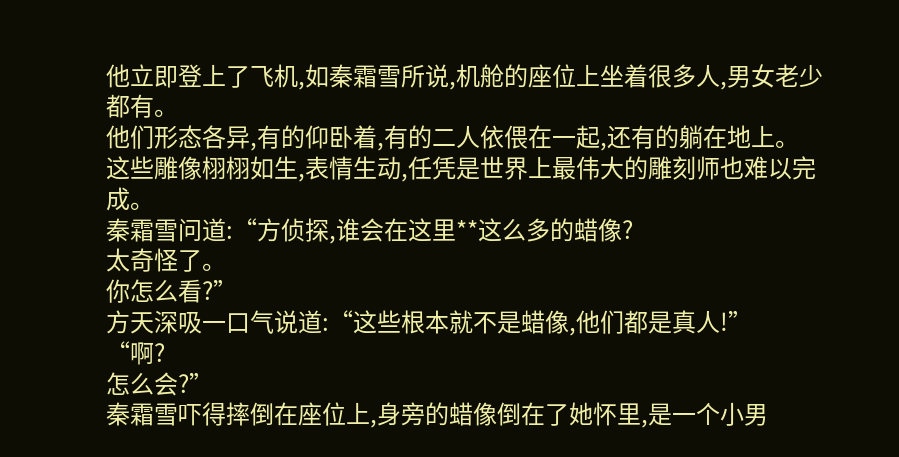他立即登上了飞机,如秦霜雪所说,机舱的座位上坐着很多人,男女老少都有。
他们形态各异,有的仰卧着,有的二人依偎在一起,还有的躺在地上。
这些雕像栩栩如生,表情生动,任凭是世界上最伟大的雕刻师也难以完成。
秦霜雪问道:“方侦探,谁会在这里**这么多的蜡像?
太奇怪了。
你怎么看?”
方天深吸一口气说道:“这些根本就不是蜡像,他们都是真人!”
“啊?
怎么会?”
秦霜雪吓得摔倒在座位上,身旁的蜡像倒在了她怀里,是一个小男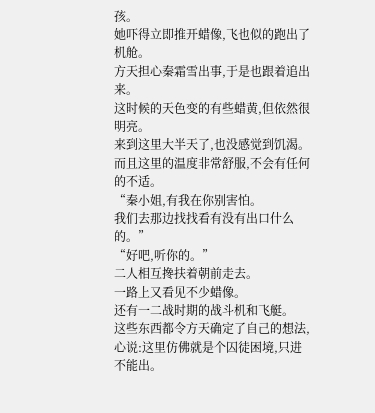孩。
她吓得立即推开蜡像,飞也似的跑出了机舱。
方天担心秦霜雪出事,于是也跟着追出来。
这时候的天色变的有些蜡黄,但依然很明亮。
来到这里大半天了,也没感觉到饥渴。
而且这里的温度非常舒服,不会有任何的不适。
“秦小姐,有我在你别害怕。
我们去那边找找看有没有出口什么的。”
“好吧,听你的。”
二人相互搀扶着朝前走去。
一路上又看见不少蜡像。
还有一二战时期的战斗机和飞艇。
这些东西都令方天确定了自己的想法,心说:这里仿佛就是个囚徒困境,只进不能出。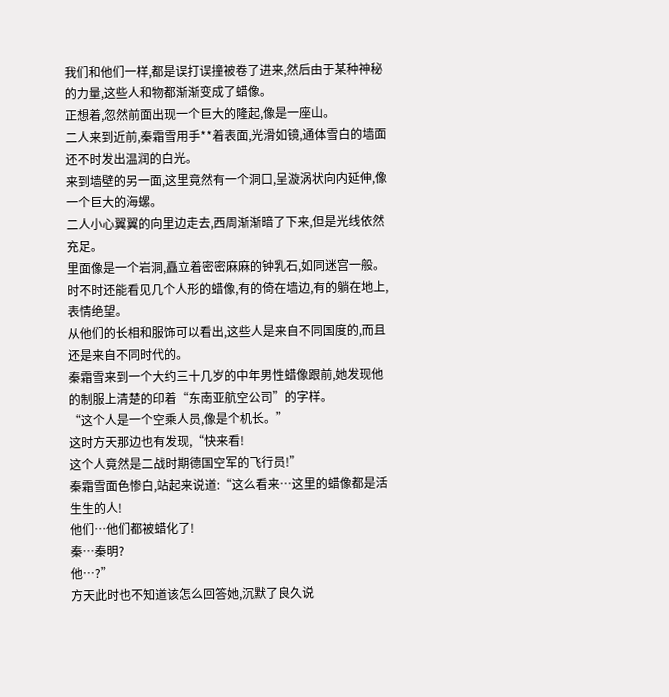我们和他们一样,都是误打误撞被卷了进来,然后由于某种神秘的力量,这些人和物都渐渐变成了蜡像。
正想着,忽然前面出现一个巨大的隆起,像是一座山。
二人来到近前,秦霜雪用手**着表面,光滑如镜,通体雪白的墙面还不时发出温润的白光。
来到墙壁的另一面,这里竟然有一个洞口,呈漩涡状向内延伸,像一个巨大的海螺。
二人小心翼翼的向里边走去,西周渐渐暗了下来,但是光线依然充足。
里面像是一个岩洞,矗立着密密麻麻的钟乳石,如同迷宫一般。
时不时还能看见几个人形的蜡像,有的倚在墙边,有的躺在地上,表情绝望。
从他们的长相和服饰可以看出,这些人是来自不同国度的,而且还是来自不同时代的。
秦霜雪来到一个大约三十几岁的中年男性蜡像跟前,她发现他的制服上清楚的印着“东南亚航空公司”的字样。
“这个人是一个空乘人员,像是个机长。”
这时方天那边也有发现,“快来看!
这个人竟然是二战时期德国空军的飞行员!”
秦霜雪面色惨白,站起来说道:“这么看来…这里的蜡像都是活生生的人!
他们…他们都被蜡化了!
秦…秦明?
他…?”
方天此时也不知道该怎么回答她,沉默了良久说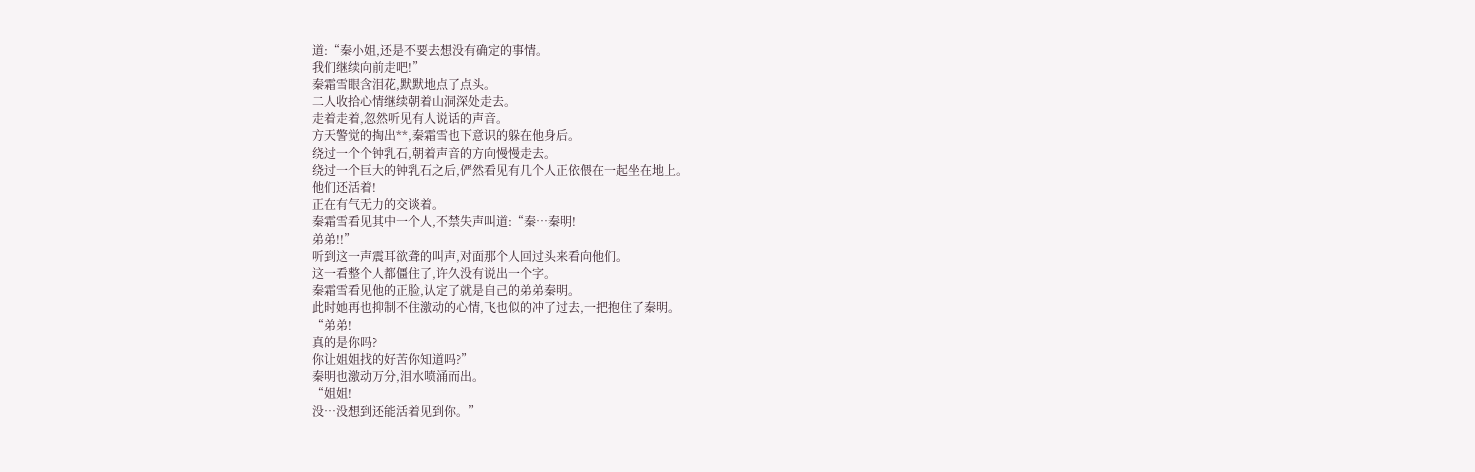道:“秦小姐,还是不要去想没有确定的事情。
我们继续向前走吧!”
秦霜雪眼含泪花,默默地点了点头。
二人收拾心情继续朝着山洞深处走去。
走着走着,忽然听见有人说话的声音。
方天警觉的掏出**,秦霜雪也下意识的躲在他身后。
绕过一个个钟乳石,朝着声音的方向慢慢走去。
绕过一个巨大的钟乳石之后,俨然看见有几个人正依偎在一起坐在地上。
他们还活着!
正在有气无力的交谈着。
秦霜雪看见其中一个人,不禁失声叫道:“秦…秦明!
弟弟!!”
听到这一声震耳欲聋的叫声,对面那个人回过头来看向他们。
这一看整个人都僵住了,许久没有说出一个字。
秦霜雪看见他的正脸,认定了就是自己的弟弟秦明。
此时她再也抑制不住激动的心情,飞也似的冲了过去,一把抱住了秦明。
“弟弟!
真的是你吗?
你让姐姐找的好苦你知道吗?”
秦明也激动万分,泪水喷涌而出。
“姐姐!
没…没想到还能活着见到你。”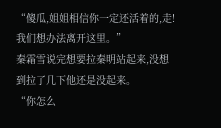“傻瓜,姐姐相信你一定还活着的,走!
我们想办法离开这里。”
秦霜雪说完想要拉秦明站起来,没想到拉了几下他还是没起来。
“你怎么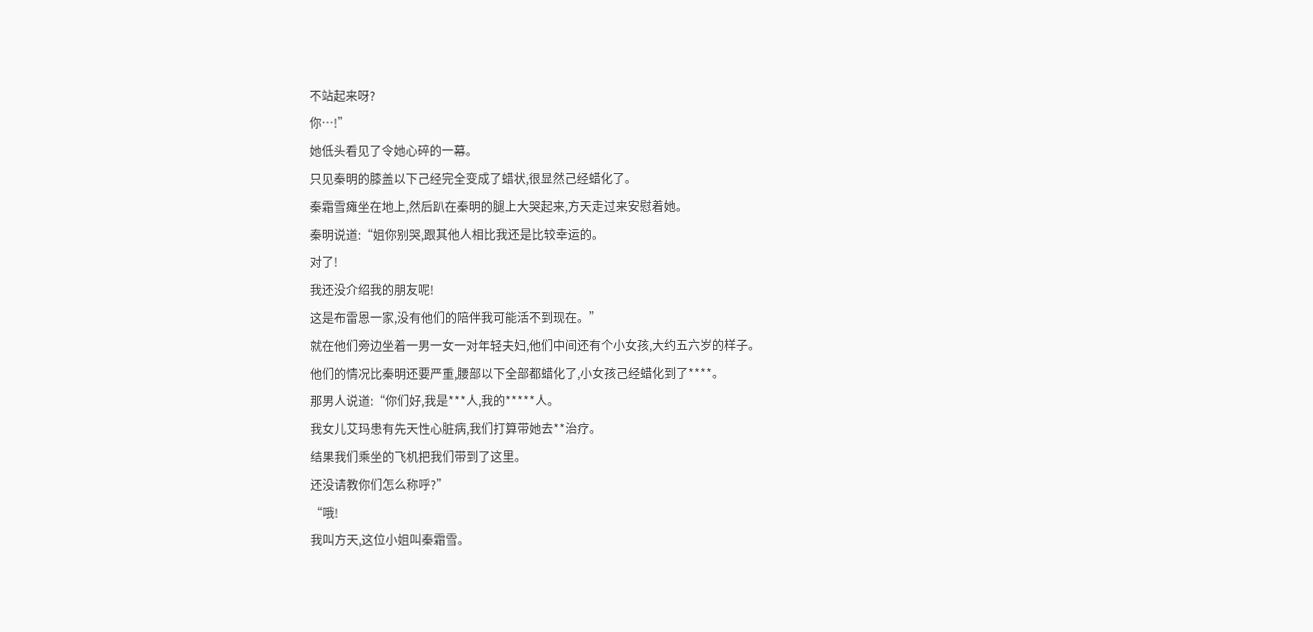不站起来呀?
你…!”
她低头看见了令她心碎的一幕。
只见秦明的膝盖以下己经完全变成了蜡状,很显然己经蜡化了。
秦霜雪瘫坐在地上,然后趴在秦明的腿上大哭起来,方天走过来安慰着她。
秦明说道:“姐你别哭,跟其他人相比我还是比较幸运的。
对了!
我还没介绍我的朋友呢!
这是布雷恩一家,没有他们的陪伴我可能活不到现在。”
就在他们旁边坐着一男一女一对年轻夫妇,他们中间还有个小女孩,大约五六岁的样子。
他们的情况比秦明还要严重,腰部以下全部都蜡化了,小女孩己经蜡化到了****。
那男人说道:“你们好,我是***人,我的*****人。
我女儿艾玛患有先天性心脏病,我们打算带她去**治疗。
结果我们乘坐的飞机把我们带到了这里。
还没请教你们怎么称呼?”
“哦!
我叫方天,这位小姐叫秦霜雪。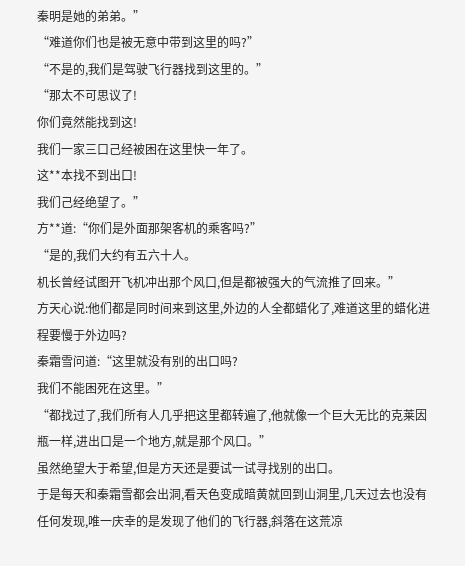秦明是她的弟弟。”
“难道你们也是被无意中带到这里的吗?”
“不是的,我们是驾驶飞行器找到这里的。”
“那太不可思议了!
你们竟然能找到这!
我们一家三口己经被困在这里快一年了。
这**本找不到出口!
我们己经绝望了。”
方**道:“你们是外面那架客机的乘客吗?”
“是的,我们大约有五六十人。
机长曾经试图开飞机冲出那个风口,但是都被强大的气流推了回来。”
方天心说:他们都是同时间来到这里,外边的人全都蜡化了,难道这里的蜡化进程要慢于外边吗?
秦霜雪问道:“这里就没有别的出口吗?
我们不能困死在这里。”
“都找过了,我们所有人几乎把这里都转遍了,他就像一个巨大无比的克莱因瓶一样,进出口是一个地方,就是那个风口。”
虽然绝望大于希望,但是方天还是要试一试寻找别的出口。
于是每天和秦霜雪都会出洞,看天色变成暗黄就回到山洞里,几天过去也没有任何发现,唯一庆幸的是发现了他们的飞行器,斜落在这荒凉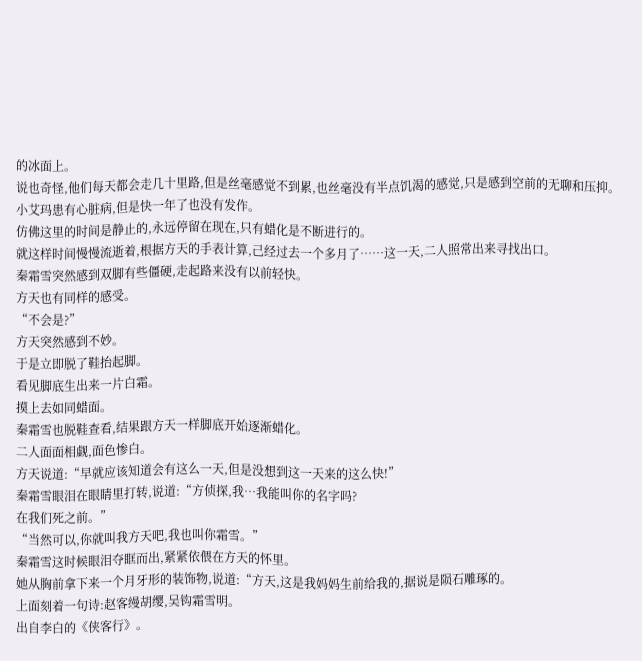的冰面上。
说也奇怪,他们每天都会走几十里路,但是丝毫感觉不到累,也丝毫没有半点饥渴的感觉,只是感到空前的无聊和压抑。
小艾玛患有心脏病,但是快一年了也没有发作。
仿佛这里的时间是静止的,永远停留在现在,只有蜡化是不断进行的。
就这样时间慢慢流逝着,根据方天的手表计算,己经过去一个多月了……这一天,二人照常出来寻找出口。
秦霜雪突然感到双脚有些僵硬,走起路来没有以前轻快。
方天也有同样的感受。
“不会是?”
方天突然感到不妙。
于是立即脱了鞋抬起脚。
看见脚底生出来一片白霜。
摸上去如同蜡面。
秦霜雪也脱鞋查看,结果跟方天一样脚底开始逐渐蜡化。
二人面面相觑,面色惨白。
方天说道:“早就应该知道会有这么一天,但是没想到这一天来的这么快!”
秦霜雪眼泪在眼睛里打转,说道:“方侦探,我…我能叫你的名字吗?
在我们死之前。”
“当然可以,你就叫我方天吧,我也叫你霜雪。”
秦霜雪这时候眼泪夺眶而出,紧紧依偎在方天的怀里。
她从胸前拿下来一个月牙形的装饰物,说道:“方天,这是我妈妈生前给我的,据说是陨石雕琢的。
上面刻着一句诗:赵客缦胡缨,吴钩霜雪明。
出自李白的《侠客行》。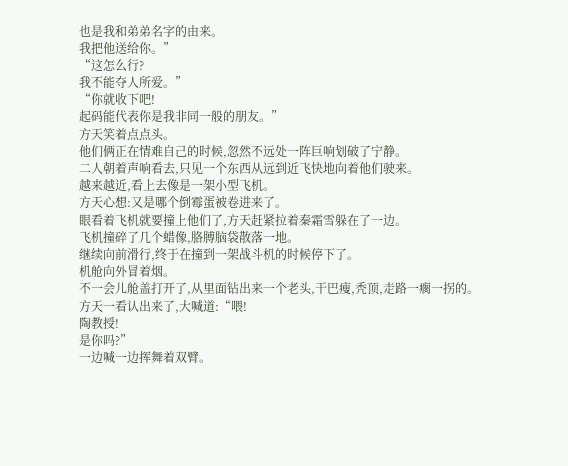也是我和弟弟名字的由来。
我把他送给你。”
“这怎么行?
我不能夺人所爱。”
“你就收下吧!
起码能代表你是我非同一般的朋友。”
方天笑着点点头。
他们俩正在情难自己的时候,忽然不远处一阵巨响划破了宁静。
二人朝着声响看去,只见一个东西从远到近飞快地向着他们驶来。
越来越近,看上去像是一架小型飞机。
方天心想:又是哪个倒霉蛋被卷进来了。
眼看着飞机就要撞上他们了,方天赶紧拉着秦霜雪躲在了一边。
飞机撞碎了几个蜡像,胳膊脑袋散落一地。
继续向前滑行,终于在撞到一架战斗机的时候停下了。
机舱向外冒着烟。
不一会儿舱盖打开了,从里面钻出来一个老头,干巴瘦,秃顶,走路一瘸一拐的。
方天一看认出来了,大喊道:“喂!
陶教授!
是你吗?”
一边喊一边挥舞着双臂。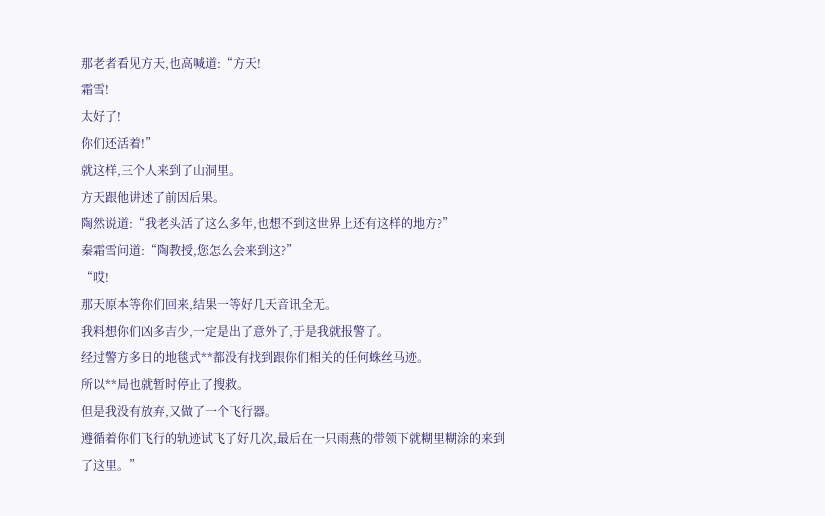那老者看见方天,也高喊道:“方天!
霜雪!
太好了!
你们还活着!”
就这样,三个人来到了山洞里。
方天跟他讲述了前因后果。
陶然说道:“我老头活了这么多年,也想不到这世界上还有这样的地方?”
秦霜雪问道:“陶教授,您怎么会来到这?”
“哎!
那天原本等你们回来,结果一等好几天音讯全无。
我料想你们凶多吉少,一定是出了意外了,于是我就报警了。
经过警方多日的地毯式**都没有找到跟你们相关的任何蛛丝马迹。
所以**局也就暂时停止了搜救。
但是我没有放弃,又做了一个飞行器。
遵循着你们飞行的轨迹试飞了好几次,最后在一只雨燕的带领下就糊里糊涂的来到了这里。”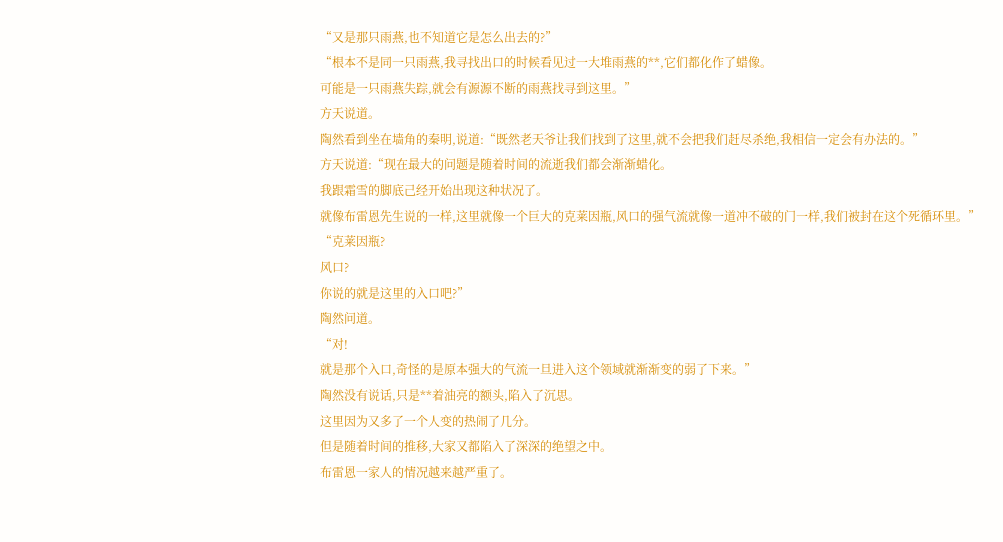“又是那只雨燕,也不知道它是怎么出去的?”
“根本不是同一只雨燕,我寻找出口的时候看见过一大堆雨燕的**,它们都化作了蜡像。
可能是一只雨燕失踪,就会有源源不断的雨燕找寻到这里。”
方天说道。
陶然看到坐在墙角的秦明,说道:“既然老天爷让我们找到了这里,就不会把我们赶尽杀绝,我相信一定会有办法的。”
方天说道:“现在最大的问题是随着时间的流逝我们都会渐渐蜡化。
我跟霜雪的脚底己经开始出现这种状况了。
就像布雷恩先生说的一样,这里就像一个巨大的克莱因瓶,风口的强气流就像一道冲不破的门一样,我们被封在这个死循环里。”
“克莱因瓶?
风口?
你说的就是这里的入口吧?”
陶然问道。
“对!
就是那个入口,奇怪的是原本强大的气流一旦进入这个领域就渐渐变的弱了下来。”
陶然没有说话,只是**着油亮的额头,陷入了沉思。
这里因为又多了一个人变的热闹了几分。
但是随着时间的推移,大家又都陷入了深深的绝望之中。
布雷恩一家人的情况越来越严重了。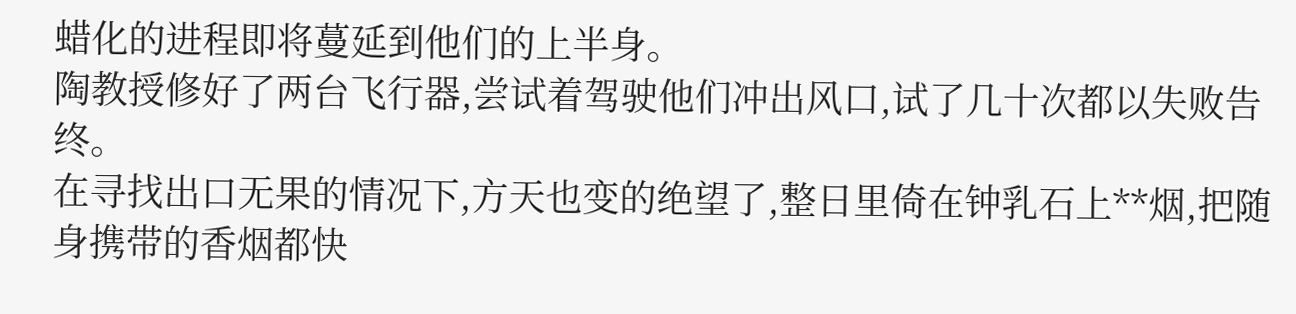蜡化的进程即将蔓延到他们的上半身。
陶教授修好了两台飞行器,尝试着驾驶他们冲出风口,试了几十次都以失败告终。
在寻找出口无果的情况下,方天也变的绝望了,整日里倚在钟乳石上**烟,把随身携带的香烟都快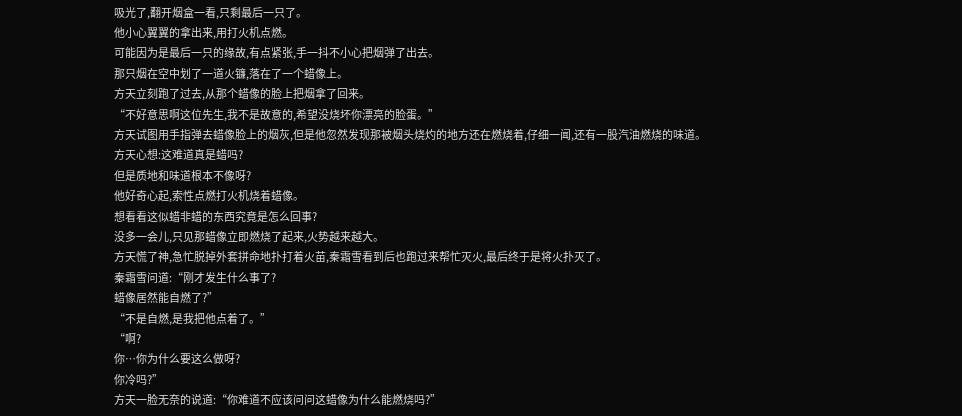吸光了,翻开烟盒一看,只剩最后一只了。
他小心翼翼的拿出来,用打火机点燃。
可能因为是最后一只的缘故,有点紧张,手一抖不小心把烟弹了出去。
那只烟在空中划了一道火镰,落在了一个蜡像上。
方天立刻跑了过去,从那个蜡像的脸上把烟拿了回来。
“不好意思啊这位先生,我不是故意的,希望没烧坏你漂亮的脸蛋。”
方天试图用手指弹去蜡像脸上的烟灰,但是他忽然发现那被烟头烧灼的地方还在燃烧着,仔细一闻,还有一股汽油燃烧的味道。
方天心想:这难道真是蜡吗?
但是质地和味道根本不像呀?
他好奇心起,索性点燃打火机烧着蜡像。
想看看这似蜡非蜡的东西究竟是怎么回事?
没多一会儿,只见那蜡像立即燃烧了起来,火势越来越大。
方天慌了神,急忙脱掉外套拼命地扑打着火苗,秦霜雪看到后也跑过来帮忙灭火,最后终于是将火扑灭了。
秦霜雪问道:“刚才发生什么事了?
蜡像居然能自燃了?”
“不是自燃,是我把他点着了。”
“啊?
你…你为什么要这么做呀?
你冷吗?”
方天一脸无奈的说道:“你难道不应该问问这蜡像为什么能燃烧吗?”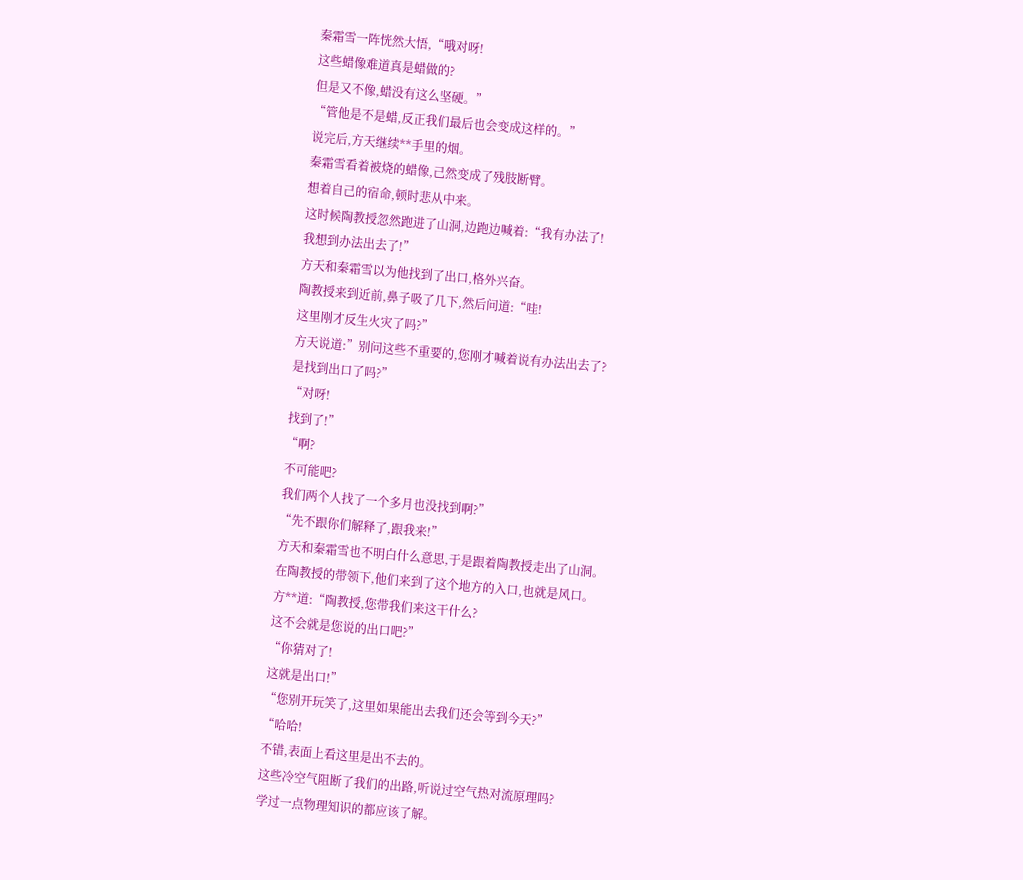秦霜雪一阵恍然大悟,“哦对呀!
这些蜡像难道真是蜡做的?
但是又不像,蜡没有这么坚硬。”
“管他是不是蜡,反正我们最后也会变成这样的。”
说完后,方天继续**手里的烟。
秦霜雪看着被烧的蜡像,己然变成了残肢断臂。
想着自己的宿命,顿时悲从中来。
这时候陶教授忽然跑进了山洞,边跑边喊着:“我有办法了!
我想到办法出去了!”
方天和秦霜雪以为他找到了出口,格外兴奋。
陶教授来到近前,鼻子吸了几下,然后问道:“哇!
这里刚才反生火灾了吗?”
方天说道:”别问这些不重要的,您刚才喊着说有办法出去了?
是找到出口了吗?”
“对呀!
找到了!”
“啊?
不可能吧?
我们两个人找了一个多月也没找到啊?”
“先不跟你们解释了,跟我来!”
方天和秦霜雪也不明白什么意思,于是跟着陶教授走出了山洞。
在陶教授的带领下,他们来到了这个地方的入口,也就是风口。
方**道:“陶教授,您带我们来这干什么?
这不会就是您说的出口吧?”
“你猜对了!
这就是出口!”
“您别开玩笑了,这里如果能出去我们还会等到今天?”
“哈哈!
不错,表面上看这里是出不去的。
这些冷空气阻断了我们的出路,听说过空气热对流原理吗?
学过一点物理知识的都应该了解。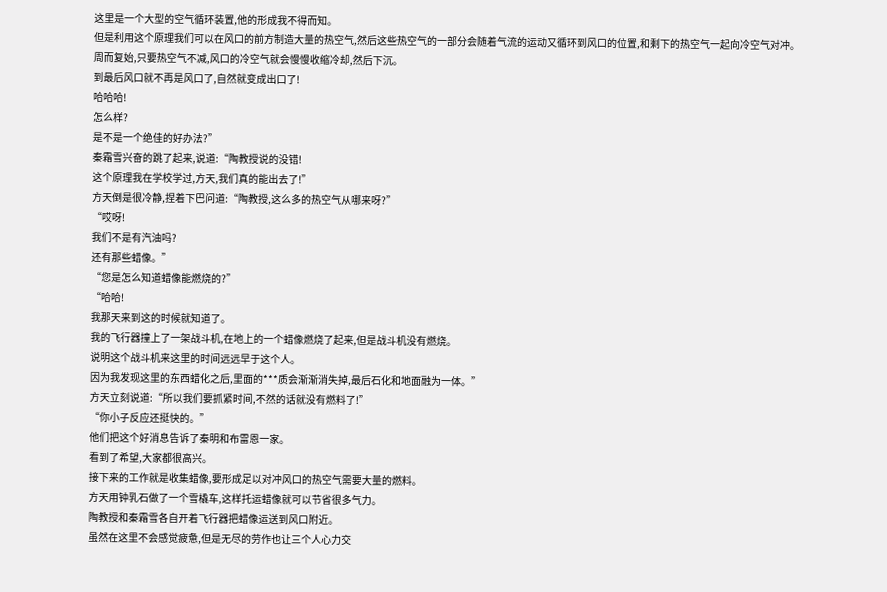这里是一个大型的空气循环装置,他的形成我不得而知。
但是利用这个原理我们可以在风口的前方制造大量的热空气,然后这些热空气的一部分会随着气流的运动又循环到风口的位置,和剩下的热空气一起向冷空气对冲。
周而复始,只要热空气不减,风口的冷空气就会慢慢收缩冷却,然后下沉。
到最后风口就不再是风口了,自然就变成出口了!
哈哈哈!
怎么样?
是不是一个绝佳的好办法?”
秦霜雪兴奋的跳了起来,说道:“陶教授说的没错!
这个原理我在学校学过,方天,我们真的能出去了!”
方天倒是很冷静,捏着下巴问道:“陶教授,这么多的热空气从哪来呀?”
“哎呀!
我们不是有汽油吗?
还有那些蜡像。”
“您是怎么知道蜡像能燃烧的?”
“哈哈!
我那天来到这的时候就知道了。
我的飞行器撞上了一架战斗机,在地上的一个蜡像燃烧了起来,但是战斗机没有燃烧。
说明这个战斗机来这里的时间远远早于这个人。
因为我发现这里的东西蜡化之后,里面的***质会渐渐消失掉,最后石化和地面融为一体。”
方天立刻说道:“所以我们要抓紧时间,不然的话就没有燃料了!”
“你小子反应还挺快的。”
他们把这个好消息告诉了秦明和布雷恩一家。
看到了希望,大家都很高兴。
接下来的工作就是收集蜡像,要形成足以对冲风口的热空气需要大量的燃料。
方天用钟乳石做了一个雪橇车,这样托运蜡像就可以节省很多气力。
陶教授和秦霜雪各自开着飞行器把蜡像运送到风口附近。
虽然在这里不会感觉疲惫,但是无尽的劳作也让三个人心力交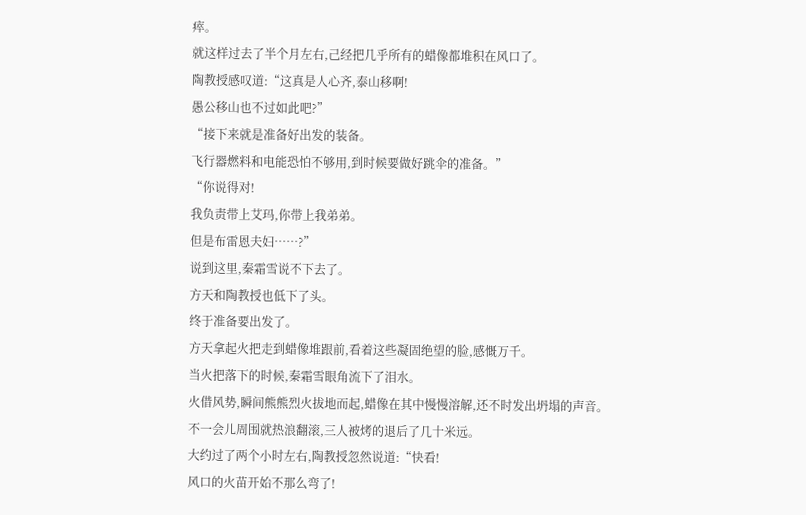瘁。
就这样过去了半个月左右,己经把几乎所有的蜡像都堆积在风口了。
陶教授感叹道:“这真是人心齐,泰山移啊!
愚公移山也不过如此吧?”
“接下来就是准备好出发的装备。
飞行器燃料和电能恐怕不够用,到时候要做好跳伞的准备。”
“你说得对!
我负责带上艾玛,你带上我弟弟。
但是布雷恩夫妇……?”
说到这里,秦霜雪说不下去了。
方天和陶教授也低下了头。
终于准备要出发了。
方天拿起火把走到蜡像堆跟前,看着这些凝固绝望的脸,感慨万千。
当火把落下的时候,秦霜雪眼角流下了泪水。
火借风势,瞬间熊熊烈火拔地而起,蜡像在其中慢慢溶解,还不时发出坍塌的声音。
不一会儿周围就热浪翻滚,三人被烤的退后了几十米远。
大约过了两个小时左右,陶教授忽然说道:“快看!
风口的火苗开始不那么弯了!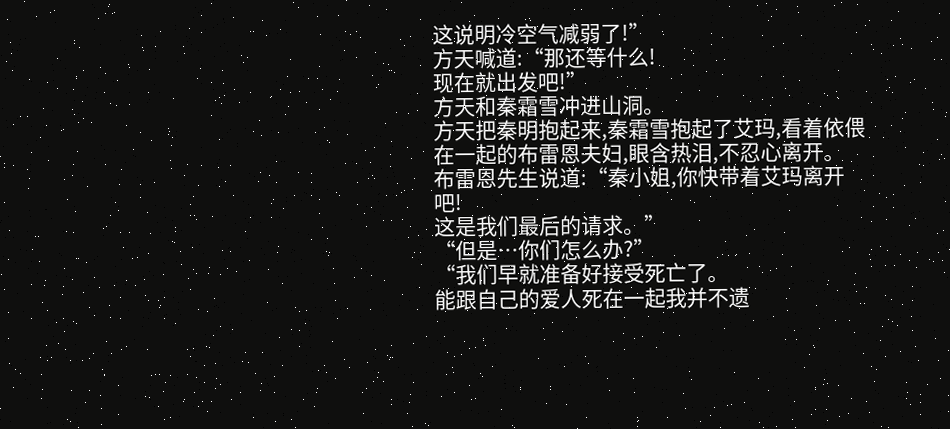这说明冷空气减弱了!”
方天喊道:“那还等什么!
现在就出发吧!”
方天和秦霜雪冲进山洞。
方天把秦明抱起来,秦霜雪抱起了艾玛,看着依偎在一起的布雷恩夫妇,眼含热泪,不忍心离开。
布雷恩先生说道:“秦小姐,你快带着艾玛离开吧!
这是我们最后的请求。”
“但是…你们怎么办?”
“我们早就准备好接受死亡了。
能跟自己的爱人死在一起我并不遗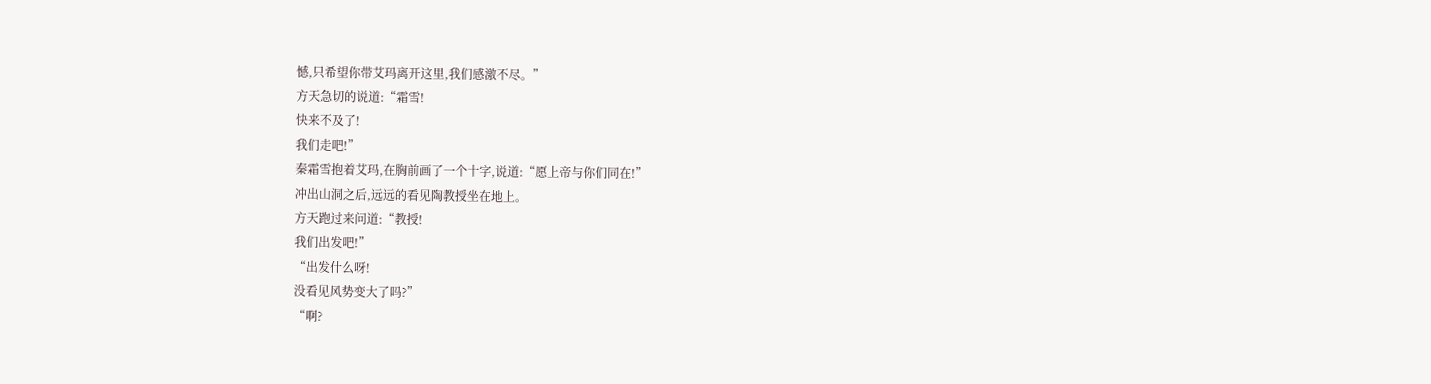憾,只希望你带艾玛离开这里,我们感激不尽。”
方天急切的说道:“霜雪!
快来不及了!
我们走吧!”
秦霜雪抱着艾玛,在胸前画了一个十字,说道:“愿上帝与你们同在!”
冲出山洞之后,远远的看见陶教授坐在地上。
方天跑过来问道:“教授!
我们出发吧!”
“出发什么呀!
没看见风势变大了吗?”
“啊?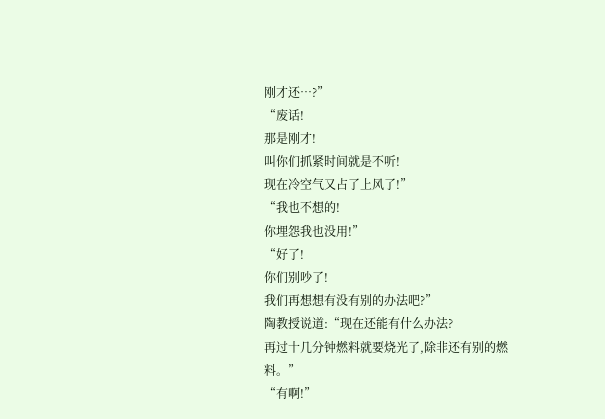刚才还…?”
“废话!
那是刚才!
叫你们抓紧时间就是不听!
现在冷空气又占了上风了!”
“我也不想的!
你埋怨我也没用!”
“好了!
你们别吵了!
我们再想想有没有别的办法吧?”
陶教授说道:“现在还能有什么办法?
再过十几分钟燃料就要烧光了,除非还有别的燃料。”
“有啊!”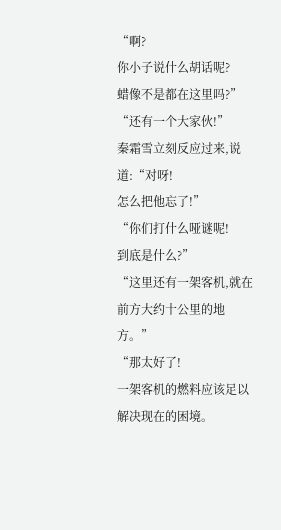“啊?
你小子说什么胡话呢?
蜡像不是都在这里吗?”
“还有一个大家伙!”
秦霜雪立刻反应过来,说道:“对呀!
怎么把他忘了!”
“你们打什么哑谜呢!
到底是什么?”
“这里还有一架客机,就在前方大约十公里的地方。”
“那太好了!
一架客机的燃料应该足以解决现在的困境。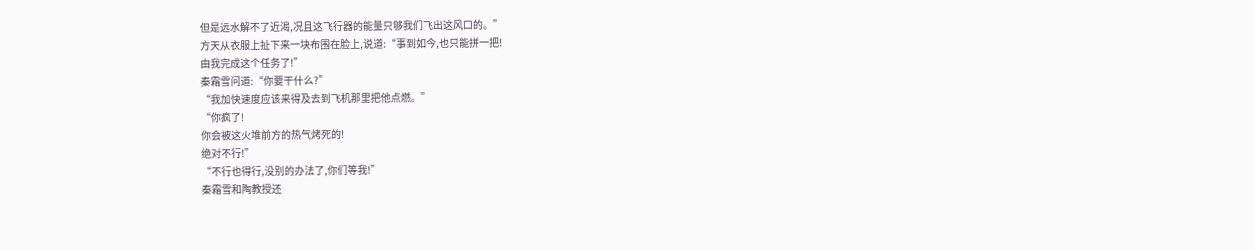但是远水解不了近渴,况且这飞行器的能量只够我们飞出这风口的。”
方天从衣服上扯下来一块布围在脸上,说道:“事到如今,也只能拼一把!
由我完成这个任务了!”
秦霜雪问道:“你要干什么?”
“我加快速度应该来得及去到飞机那里把他点燃。”
“你疯了!
你会被这火堆前方的热气烤死的!
绝对不行!”
“不行也得行,没别的办法了,你们等我!”
秦霜雪和陶教授还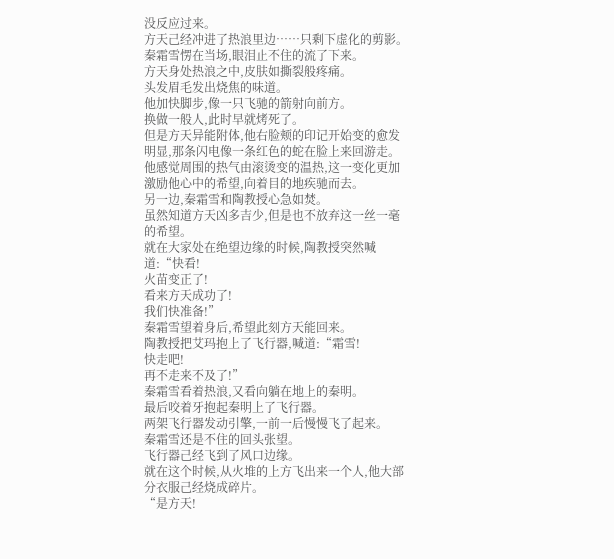没反应过来。
方天己经冲进了热浪里边……只剩下虚化的剪影。
秦霜雪愣在当场,眼泪止不住的流了下来。
方天身处热浪之中,皮肤如撕裂般疼痛。
头发眉毛发出烧焦的味道。
他加快脚步,像一只飞驰的箭射向前方。
换做一般人,此时早就烤死了。
但是方天异能附体,他右脸颊的印记开始变的愈发明显,那条闪电像一条红色的蛇在脸上来回游走。
他感觉周围的热气由滚烫变的温热,这一变化更加激励他心中的希望,向着目的地疾驰而去。
另一边,秦霜雪和陶教授心急如焚。
虽然知道方天凶多吉少,但是也不放弃这一丝一毫的希望。
就在大家处在绝望边缘的时候,陶教授突然喊道:“快看!
火苗变正了!
看来方天成功了!
我们快准备!”
秦霜雪望着身后,希望此刻方天能回来。
陶教授把艾玛抱上了飞行器,喊道:“霜雪!
快走吧!
再不走来不及了!”
秦霜雪看着热浪,又看向躺在地上的秦明。
最后咬着牙抱起秦明上了飞行器。
两架飞行器发动引擎,一前一后慢慢飞了起来。
秦霜雪还是不住的回头张望。
飞行器己经飞到了风口边缘。
就在这个时候,从火堆的上方飞出来一个人,他大部分衣服己经烧成碎片。
“是方天!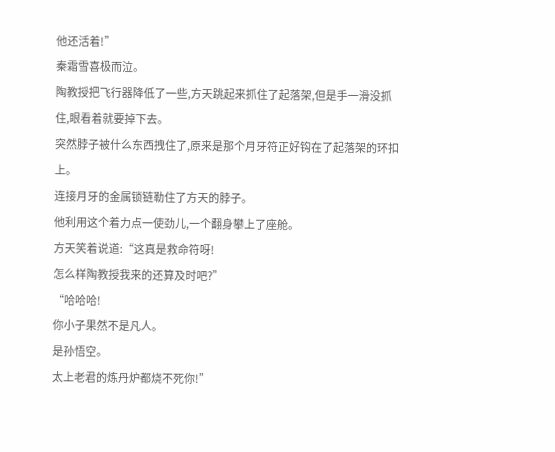他还活着!”
秦霜雪喜极而泣。
陶教授把飞行器降低了一些,方天跳起来抓住了起落架,但是手一滑没抓住,眼看着就要掉下去。
突然脖子被什么东西拽住了,原来是那个月牙符正好钩在了起落架的环扣上。
连接月牙的金属锁链勒住了方天的脖子。
他利用这个着力点一使劲儿,一个翻身攀上了座舱。
方天笑着说道:“这真是救命符呀!
怎么样陶教授我来的还算及时吧?”
“哈哈哈!
你小子果然不是凡人。
是孙悟空。
太上老君的炼丹炉都烧不死你!”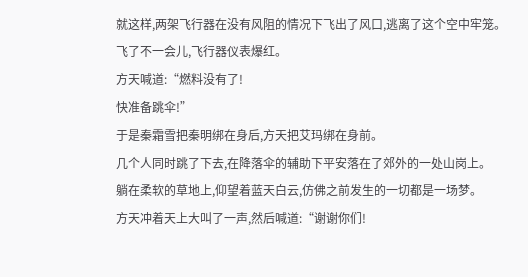就这样,两架飞行器在没有风阻的情况下飞出了风口,逃离了这个空中牢笼。
飞了不一会儿,飞行器仪表爆红。
方天喊道:“燃料没有了!
快准备跳伞!”
于是秦霜雪把秦明绑在身后,方天把艾玛绑在身前。
几个人同时跳了下去,在降落伞的辅助下平安落在了郊外的一处山岗上。
躺在柔软的草地上,仰望着蓝天白云,仿佛之前发生的一切都是一场梦。
方天冲着天上大叫了一声,然后喊道:“谢谢你们!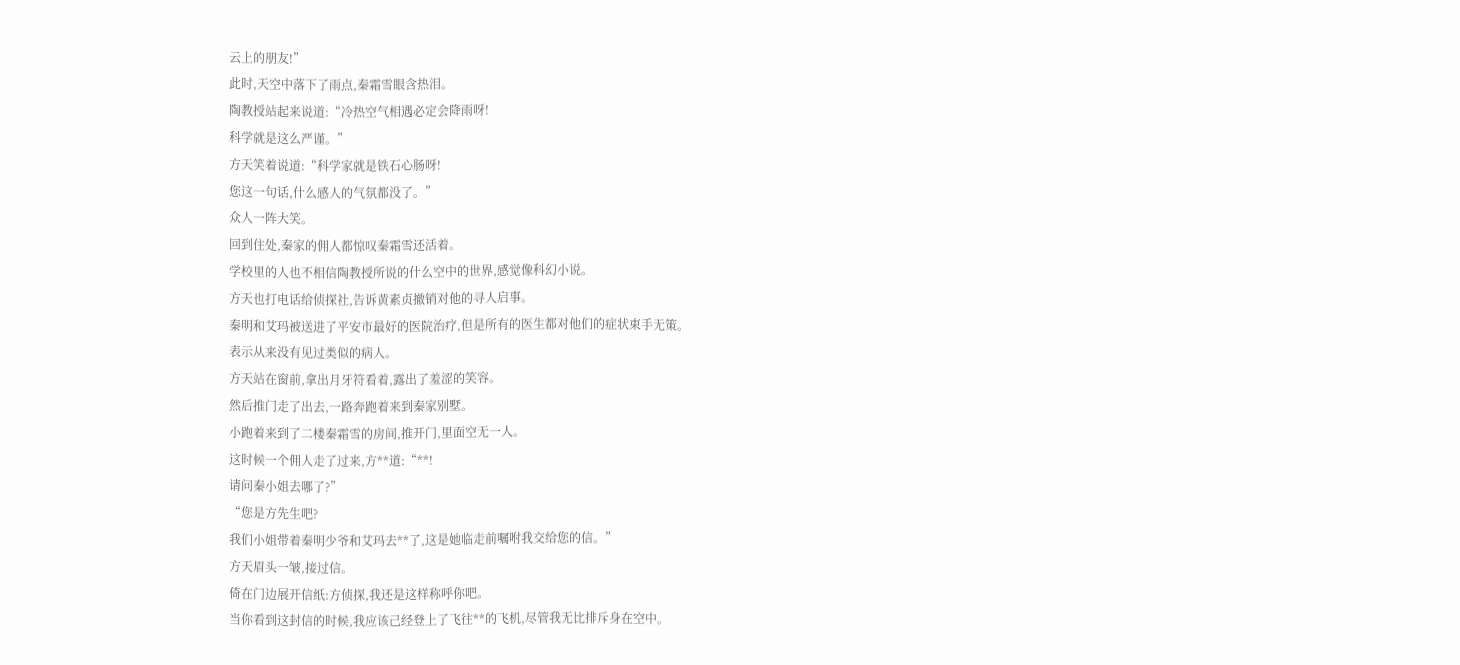云上的朋友!”
此时,天空中落下了雨点,秦霜雪眼含热泪。
陶教授站起来说道:“冷热空气相遇必定会降雨呀!
科学就是这么严谨。”
方天笑着说道:“科学家就是铁石心肠呀!
您这一句话,什么感人的气氛都没了。”
众人一阵大笑。
回到住处,秦家的佣人都惊叹秦霜雪还活着。
学校里的人也不相信陶教授所说的什么空中的世界,感觉像科幻小说。
方天也打电话给侦探社,告诉黄素贞撤销对他的寻人启事。
秦明和艾玛被送进了平安市最好的医院治疗,但是所有的医生都对他们的症状束手无策。
表示从来没有见过类似的病人。
方天站在窗前,拿出月牙符看着,露出了羞涩的笑容。
然后推门走了出去,一路奔跑着来到秦家别墅。
小跑着来到了二楼秦霜雪的房间,推开门,里面空无一人。
这时候一个佣人走了过来,方**道:“**!
请问秦小姐去哪了?”
“您是方先生吧?
我们小姐带着秦明少爷和艾玛去**了,这是她临走前嘱咐我交给您的信。”
方天眉头一皱,接过信。
倚在门边展开信纸:方侦探,我还是这样称呼你吧。
当你看到这封信的时候,我应该己经登上了飞往**的飞机,尽管我无比排斥身在空中。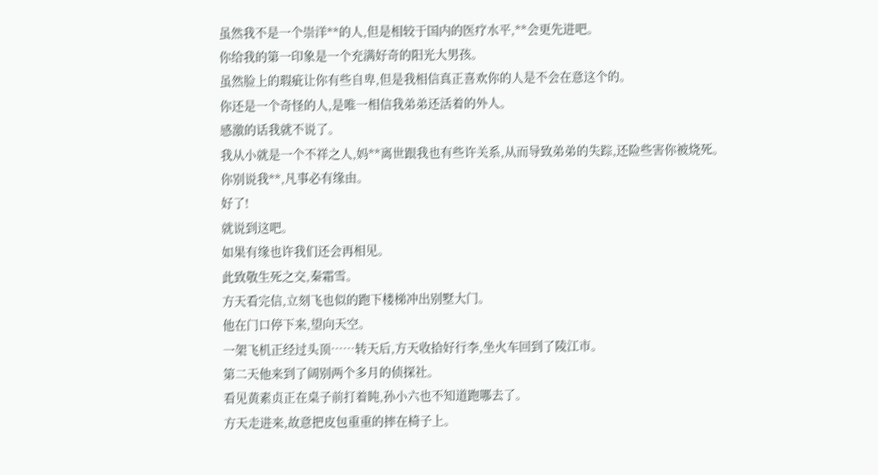虽然我不是一个崇洋**的人,但是相较于国内的医疗水平,**会更先进吧。
你给我的第一印象是一个充满好奇的阳光大男孩。
虽然脸上的瑕疵让你有些自卑,但是我相信真正喜欢你的人是不会在意这个的。
你还是一个奇怪的人,是唯一相信我弟弟还活着的外人。
感激的话我就不说了。
我从小就是一个不祥之人,妈**离世跟我也有些许关系,从而导致弟弟的失踪,还险些害你被烧死。
你别说我**,凡事必有缘由。
好了!
就说到这吧。
如果有缘也许我们还会再相见。
此致敬生死之交,秦霜雪。
方天看完信,立刻飞也似的跑下楼梯冲出别墅大门。
他在门口停下来,望向天空。
一架飞机正经过头顶……转天后,方天收拾好行李,坐火车回到了陵江市。
第二天他来到了阔别两个多月的侦探社。
看见黄素贞正在桌子前打着盹,孙小六也不知道跑哪去了。
方天走进来,故意把皮包重重的摔在椅子上。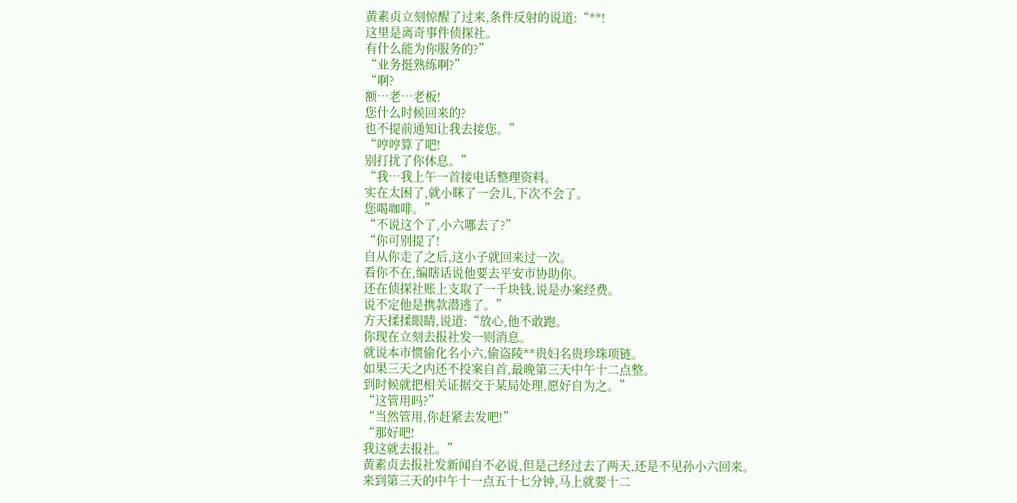黄素贞立刻惊醒了过来,条件反射的说道:“**!
这里是离奇事件侦探社。
有什么能为你服务的?”
“业务挺熟练啊?”
“啊?
额…老…老板!
您什么时候回来的?
也不提前通知让我去接您。”
“哼哼算了吧!
别打扰了你休息。”
“我…我上午一首接电话整理资料。
实在太困了,就小眯了一会儿,下次不会了。
您喝咖啡。”
“不说这个了,小六哪去了?”
“你可别提了!
自从你走了之后,这小子就回来过一次。
看你不在,编瞎话说他要去平安市协助你。
还在侦探社账上支取了一千块钱,说是办案经费。
说不定他是携款潜逃了。”
方天揉揉眼睛,说道:“放心,他不敢跑。
你现在立刻去报社发一则消息。
就说本市惯偷化名小六,偷盗陵**贵妇名贵珍珠项链。
如果三天之内还不投案自首,最晚第三天中午十二点整。
到时候就把相关证据交于某局处理,愿好自为之。”
“这管用吗?”
“当然管用,你赶紧去发吧!”
“那好吧!
我这就去报社。”
黄素贞去报社发新闻自不必说,但是己经过去了两天,还是不见孙小六回来。
来到第三天的中午十一点五十七分钟,马上就要十二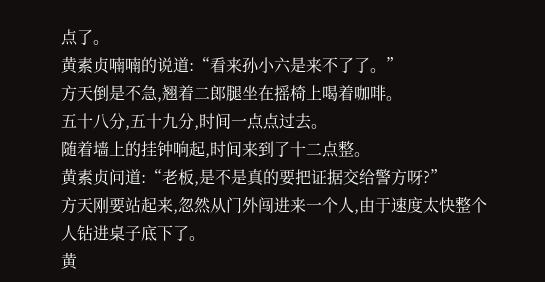点了。
黄素贞喃喃的说道:“看来孙小六是来不了了。”
方天倒是不急,翘着二郎腿坐在摇椅上喝着咖啡。
五十八分,五十九分,时间一点点过去。
随着墙上的挂钟响起,时间来到了十二点整。
黄素贞问道:“老板,是不是真的要把证据交给警方呀?”
方天刚要站起来,忽然从门外闯进来一个人,由于速度太快整个人钻进桌子底下了。
黄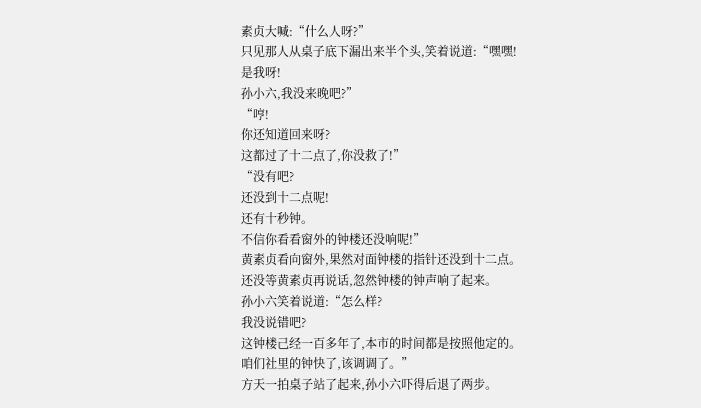素贞大喊:“什么人呀?”
只见那人从桌子底下漏出来半个头,笑着说道:“嘿嘿!
是我呀!
孙小六,我没来晚吧?”
“哼!
你还知道回来呀?
这都过了十二点了,你没救了!”
“没有吧?
还没到十二点呢!
还有十秒钟。
不信你看看窗外的钟楼还没响呢!”
黄素贞看向窗外,果然对面钟楼的指针还没到十二点。
还没等黄素贞再说话,忽然钟楼的钟声响了起来。
孙小六笑着说道:“怎么样?
我没说错吧?
这钟楼己经一百多年了,本市的时间都是按照他定的。
咱们社里的钟快了,该调调了。”
方天一拍桌子站了起来,孙小六吓得后退了两步。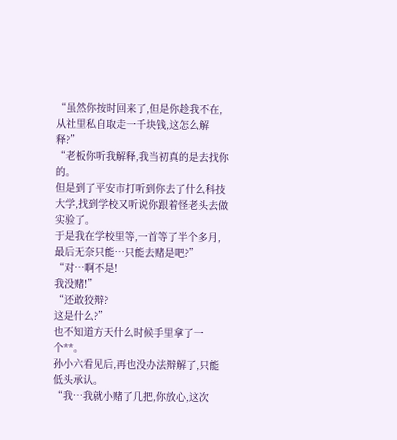“虽然你按时回来了,但是你趁我不在,从社里私自取走一千块钱,这怎么解释?”
“老板你听我解释,我当初真的是去找你的。
但是到了平安市打听到你去了什么科技大学,找到学校又听说你跟着怪老头去做实验了。
于是我在学校里等,一首等了半个多月,最后无奈只能…只能去赌是吧?”
“对…啊不是!
我没赌!”
“还敢狡辩?
这是什么?”
也不知道方天什么时候手里拿了一个**。
孙小六看见后,再也没办法辩解了,只能低头承认。
“我…我就小赌了几把,你放心,这次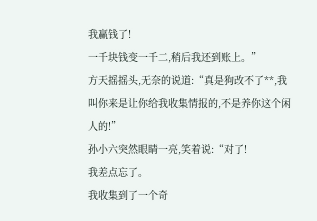我赢钱了!
一千块钱变一千二,稍后我还到账上。”
方天摇摇头,无奈的说道:“真是狗改不了**,我叫你来是让你给我收集情报的,不是养你这个闲人的!”
孙小六突然眼睛一亮,笑着说:“对了!
我差点忘了。
我收集到了一个奇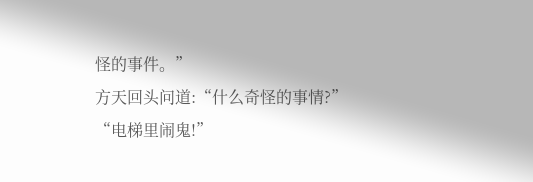怪的事件。”
方天回头问道:“什么奇怪的事情?”
“电梯里闹鬼!”